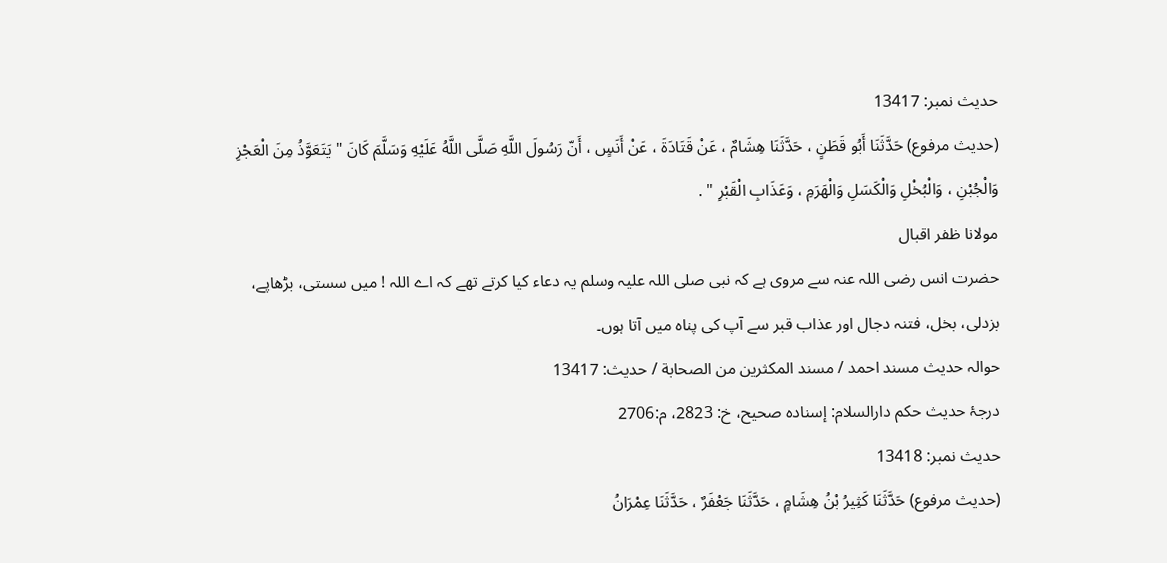حدیث نمبر: 13417
(حديث مرفوع) حَدَّثَنَا أَبُو قَطَنٍ ، حَدَّثَنَا هِشَامٌ ، عَنْ قَتَادَةَ ، عَنْ أَنَسٍ ، أَنّ رَسُولَ اللَّهِ صَلَّى اللَّهُ عَلَيْهِ وَسَلَّمَ كَانَ " يَتَعَوَّذُ مِنَ الْعَجْزِ وَالْجُبْنِ ، وَالْبُخْلِ وَالْكَسَلِ وَالْهَرَمِ ، وَعَذَابِ الْقَبْرِ " .
مولانا ظفر اقبال
حضرت انس رضی اللہ عنہ سے مروی ہے کہ نبی صلی اللہ علیہ وسلم یہ دعاء کیا کرتے تھے کہ اے اللہ ! میں سستی، بڑھاپے، بزدلی، بخل، فتنہ دجال اور عذاب قبر سے آپ کی پناہ میں آتا ہوں۔
حوالہ حدیث مسند احمد / مسند المكثرين من الصحابة / حدیث: 13417
درجۂ حدیث حکم دارالسلام: إسناده صحيح، خ: 2823، م:2706
حدیث نمبر: 13418
(حديث مرفوع) حَدَّثَنَا كَثِيرُ بْنُ هِشَامٍ ، حَدَّثَنَا جَعْفَرٌ ، حَدَّثَنَا عِمْرَانُ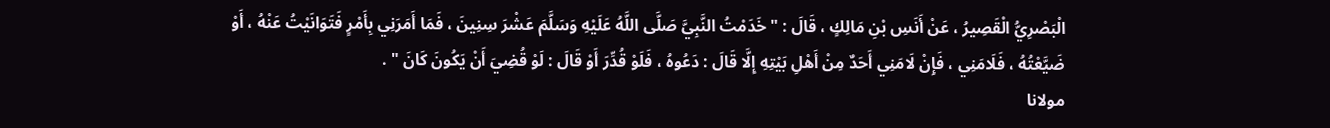الْبَصْرِيُّ الْقَصِيرُ ، عَنْ أَنَسِ بْنِ مَالِكٍ ، قَالَ : " خَدَمْتُ النَّبِيَّ صَلَّى اللَّهُ عَلَيْهِ وَسَلَّمَ عَشْرَ سِنِينَ ، فَمَا أَمَرَنِي بِأَمْرٍ فَتَوَانَيْتُ عَنْهُ ، أَوْ ضَيَّعْتُهُ ، فَلَامَنِي ، فَإِنْ لَامَنِي أَحَدٌ مِنْ أَهْلِ بَيْتِهِ إِلَّا قَالَ : دَعُوهُ ، فَلَوْ قُدِّرَ أَوْ قَالَ : لَوْ قُضِيَ أَنْ يَكُونَ كَانَ " .
مولانا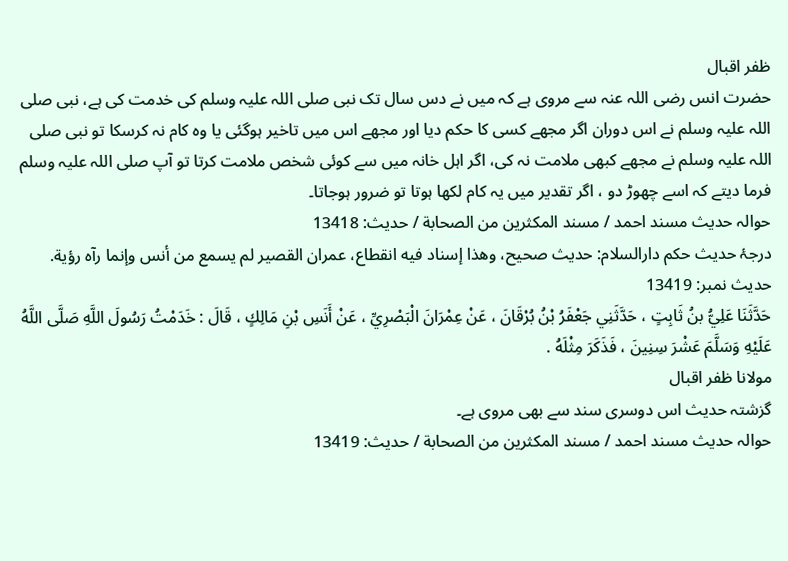ظفر اقبال
حضرت انس رضی اللہ عنہ سے مروی ہے کہ میں نے دس سال تک نبی صلی اللہ علیہ وسلم کی خدمت کی ہے، نبی صلی اللہ علیہ وسلم نے اس دوران اگر مجھے کسی کا حکم دیا اور مجھے اس میں تاخیر ہوگئی یا وہ کام نہ کرسکا تو نبی صلی اللہ علیہ وسلم نے مجھے کبھی ملامت نہ کی، اگر اہل خانہ میں سے کوئی شخص ملامت کرتا تو آپ صلی اللہ علیہ وسلم فرما دیتے کہ اسے چھوڑ دو ، اگر تقدیر میں یہ کام لکھا ہوتا تو ضرور ہوجاتا۔
حوالہ حدیث مسند احمد / مسند المكثرين من الصحابة / حدیث: 13418
درجۂ حدیث حکم دارالسلام: حديث صحيح، وهذا إسناد فيه انقطاع، عمران القصير لم يسمع من أنس وإنما رآه رؤية.
حدیث نمبر: 13419
حَدَّثَنَا عَلِيُّ بنُ ثَابِتٍ ، حَدَّثَنِي جَعْفَرُ بْنُ بُرْقَانَ ، عَنْ عِمْرَانَ الْبَصْرِيِّ ، عَنْ أَنَسِ بْنِ مَالِكٍ ، قَالَ : خَدَمْتُ رَسُولَ اللَّهِ صَلَّى اللَّهُ عَلَيْهِ وَسَلَّمَ عَشْرَ سِنِينَ ، فَذَكَرَ مِثْلَهُ .
مولانا ظفر اقبال
گزشتہ حدیث اس دوسری سند سے بھی مروی ہے۔
حوالہ حدیث مسند احمد / مسند المكثرين من الصحابة / حدیث: 13419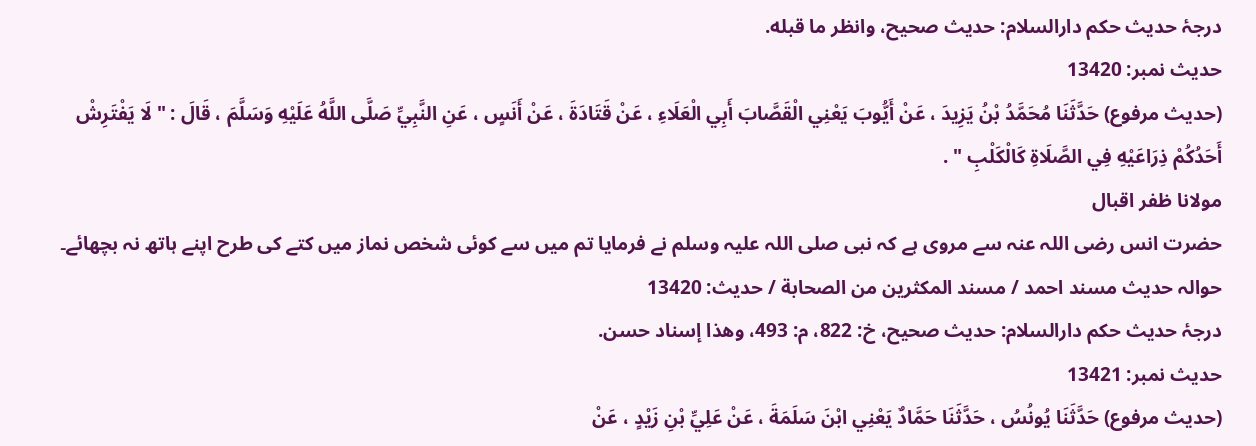درجۂ حدیث حکم دارالسلام: حديث صحيح، وانظر ما قبله.
حدیث نمبر: 13420
(حديث مرفوع) حَدَّثَنَا مُحَمَّدُ بْنُ يَزِيدَ ، عَنْ أَيُّوبَ يَعْنِي الْقَصَّابَ أَبِي الْعَلَاءِ ، عَنْ قَتَادَةَ ، عَنْ أَنَسٍ ، عَنِ النَّبِيِّ صَلَّى اللَّهُ عَلَيْهِ وَسَلَّمَ ، قَالَ : " لَا يَفْتَرِشْ أَحَدُكُمْ ذِرَاعَيْهِ فِي الصَّلَاةِ كَالْكَلْبِ " .
مولانا ظفر اقبال
حضرت انس رضی اللہ عنہ سے مروی ہے کہ نبی صلی اللہ علیہ وسلم نے فرمایا تم میں سے کوئی شخص نماز میں کتے کی طرح اپنے ہاتھ نہ بچھائے۔
حوالہ حدیث مسند احمد / مسند المكثرين من الصحابة / حدیث: 13420
درجۂ حدیث حکم دارالسلام: حديث صحيح، خ: 822، م: 493، وهذا إسناد حسن.
حدیث نمبر: 13421
(حديث مرفوع) حَدَّثَنَا يُونُسُ ، حَدَّثَنَا حَمَّادٌ يَعْنِي ابْنَ سَلَمَةَ ، عَنْ عَلِيِّ بْنِ زَيْدٍ ، عَنْ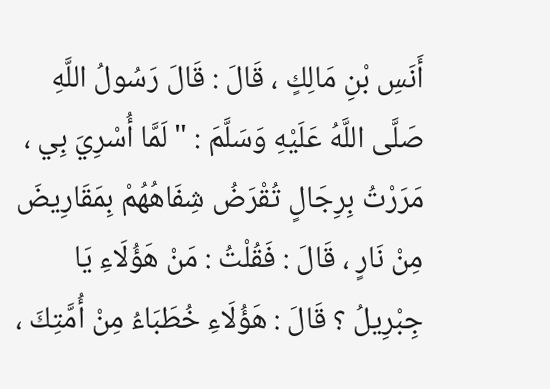أَنَسِ بْنِ مَالِكٍ ، قَالَ : قَالَ رَسُولُ اللَّهِ صَلَّى اللَّهُ عَلَيْهِ وَسَلَّمَ : " لَمَّا أُسْرِيَ بِي ، مَرَرْتُ بِرِجَالٍ تُقْرَضُ شِفَاهُهُمْ بِمَقَارِيضَ مِنْ نَارٍ ، قَالَ : فَقُلْتُ : مَنْ هَؤُلَاءِ يَا جِبْرِيلُ ؟ قَالَ : هَؤُلَاءِ خُطَبَاءُ مِنْ أُمَّتِكَ ،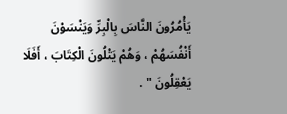يَأْمُرُونَ النَّاسَ بِالْبِرِّ وَيَنْسَوْنَ أَنْفُسَهُمْ ، وَهُمْ يَتْلُونَ الْكِتَابَ ، أَفَلَا يَعْقِلُونَ " .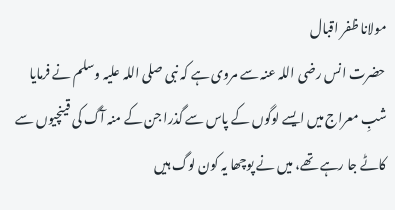مولانا ظفر اقبال
حضرت انس رضی اللہ عنہ سے مروی ہے کہ نبی صلی اللہ علیہ وسلم نے فرمایا شبِ معراج میں ایسے لوگوں کے پاس سے گذرا جن کے منہ آگ کی قینچیوں سے کاٹے جا رہے تھے، میں نے پوچھا یہ کون لوگ ہیں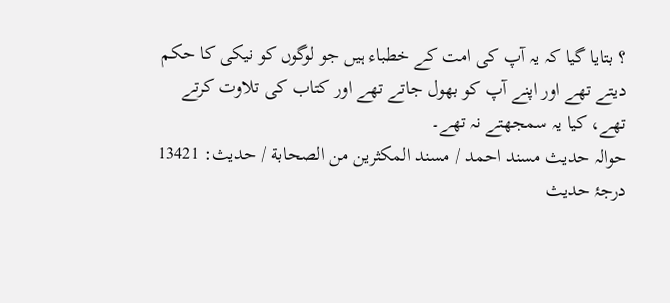؟ بتایا گیا کہ یہ آپ کی امت کے خطباء ہیں جو لوگوں کو نیکی کا حکم دیتے تھے اور اپنے آپ کو بھول جاتے تھے اور کتاب کی تلاوت کرتے تھے، کیا یہ سمجھتے نہ تھے۔
حوالہ حدیث مسند احمد / مسند المكثرين من الصحابة / حدیث: 13421
درجۂ حدیث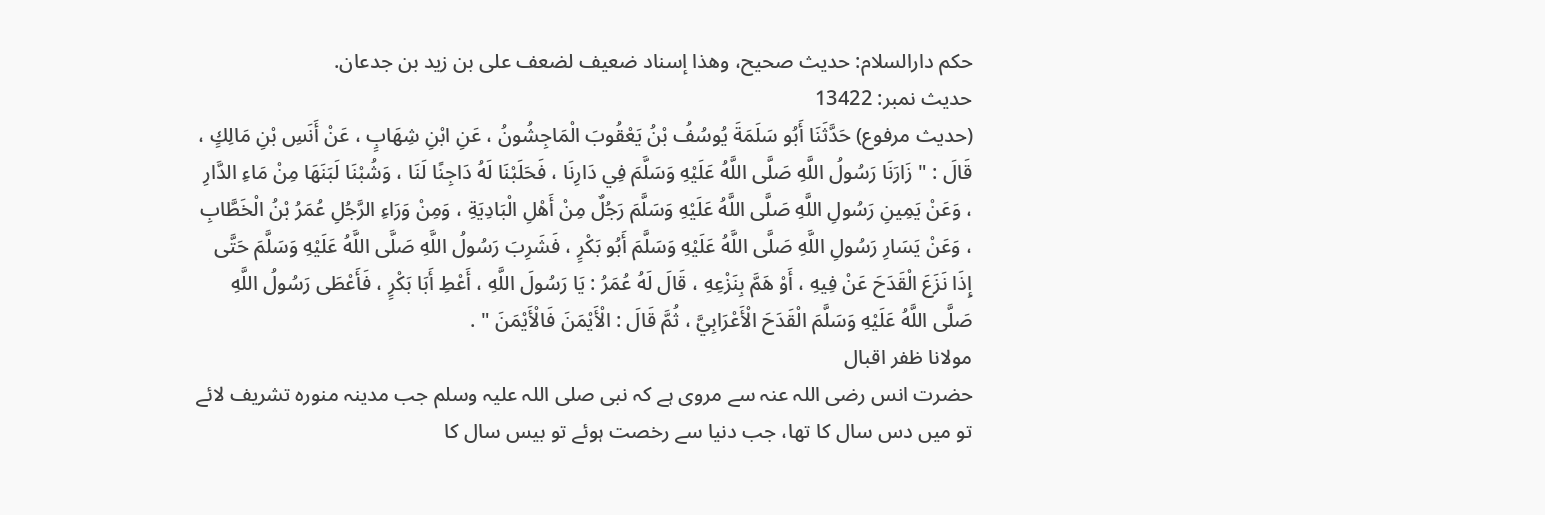حکم دارالسلام: حديث صحيح، وهذا إسناد ضعيف لضعف على بن زيد بن جدعان.
حدیث نمبر: 13422
(حديث مرفوع) حَدَّثَنَا أَبُو سَلَمَةَ يُوسُفُ بْنُ يَعْقُوبَ الْمَاجِشُونُ ، عَنِ ابْنِ شِهَابٍ ، عَنْ أَنَسِ بْنِ مَالِكٍ ، قَالَ : " زَارَنَا رَسُولُ اللَّهِ صَلَّى اللَّهُ عَلَيْهِ وَسَلَّمَ فِي دَارِنَا ، فَحَلَبْنَا لَهُ دَاجِنًا لَنَا ، وَشُبْنَا لَبَنَهَا مِنْ مَاءِ الدَّارِ ، وَعَنْ يَمِينِ رَسُولِ اللَّهِ صَلَّى اللَّهُ عَلَيْهِ وَسَلَّمَ رَجُلٌ مِنْ أَهْلِ الْبَادِيَةِ ، وَمِنْ وَرَاءِ الرَّجُلِ عُمَرُ بْنُ الْخَطَّابِ ، وَعَنْ يَسَارِ رَسُولِ اللَّهِ صَلَّى اللَّهُ عَلَيْهِ وَسَلَّمَ أَبُو بَكْرٍ ، فَشَرِبَ رَسُولُ اللَّهِ صَلَّى اللَّهُ عَلَيْهِ وَسَلَّمَ حَتَّى إِذَا نَزَعَ الْقَدَحَ عَنْ فِيهِ ، أَوْ هَمَّ بِنَزْعِهِ ، قَالَ لَهُ عُمَرُ : يَا رَسُولَ اللَّهِ ، أَعْطِ أَبَا بَكْرٍ ، فَأَعْطَى رَسُولُ اللَّهِ صَلَّى اللَّهُ عَلَيْهِ وَسَلَّمَ الْقَدَحَ الْأَعْرَابِيَّ ، ثُمَّ قَالَ : الْأَيْمَنَ فَالْأَيْمَنَ " .
مولانا ظفر اقبال
حضرت انس رضی اللہ عنہ سے مروی ہے کہ نبی صلی اللہ علیہ وسلم جب مدینہ منورہ تشریف لائے تو میں دس سال کا تھا، جب دنیا سے رخصت ہوئے تو بیس سال کا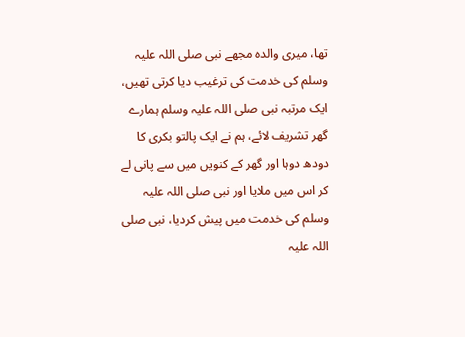تھا، میری والدہ مجھے نبی صلی اللہ علیہ وسلم کی خدمت کی ترغیب دیا کرتی تھیں، ایک مرتبہ نبی صلی اللہ علیہ وسلم ہمارے گھر تشریف لائے، ہم نے ایک پالتو بکری کا دودھ دوہا اور گھر کے کنویں میں سے پانی لے کر اس میں ملایا اور نبی صلی اللہ علیہ وسلم کی خدمت میں پیش کردیا، نبی صلی اللہ علیہ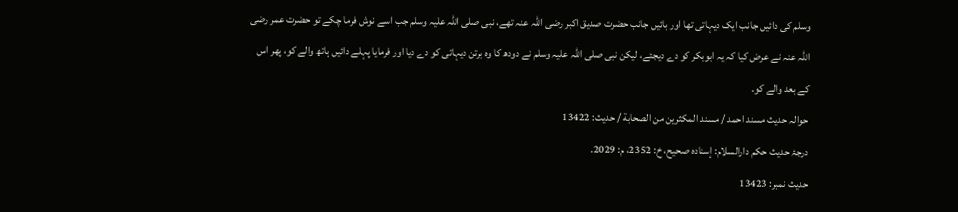وسلم کی دائیں جانب ایک دیہاتی تھا اور بائیں جانب حضرت صدیق اکبر رضی اللہ عنہ تھے، نبی صلی اللہ علیہ وسلم جب اسے نوش فرما چکے تو حضرت عمر رضی اللہ عنہ نے عرض کیا کہ یہ ابوبکر کو دے دیجئے، لیکن نبی صلی اللہ علیہ وسلم نے دودھ کا وہ برتن دیہاتی کو دے دیا اور فرمایا پہلے دائیں ہاتھ والے کو، پھر اس کے بعد والے کو۔
حوالہ حدیث مسند احمد / مسند المكثرين من الصحابة / حدیث: 13422
درجۂ حدیث حکم دارالسلام: إسناده صحيح، خ: 2352، م: 2029.
حدیث نمبر: 13423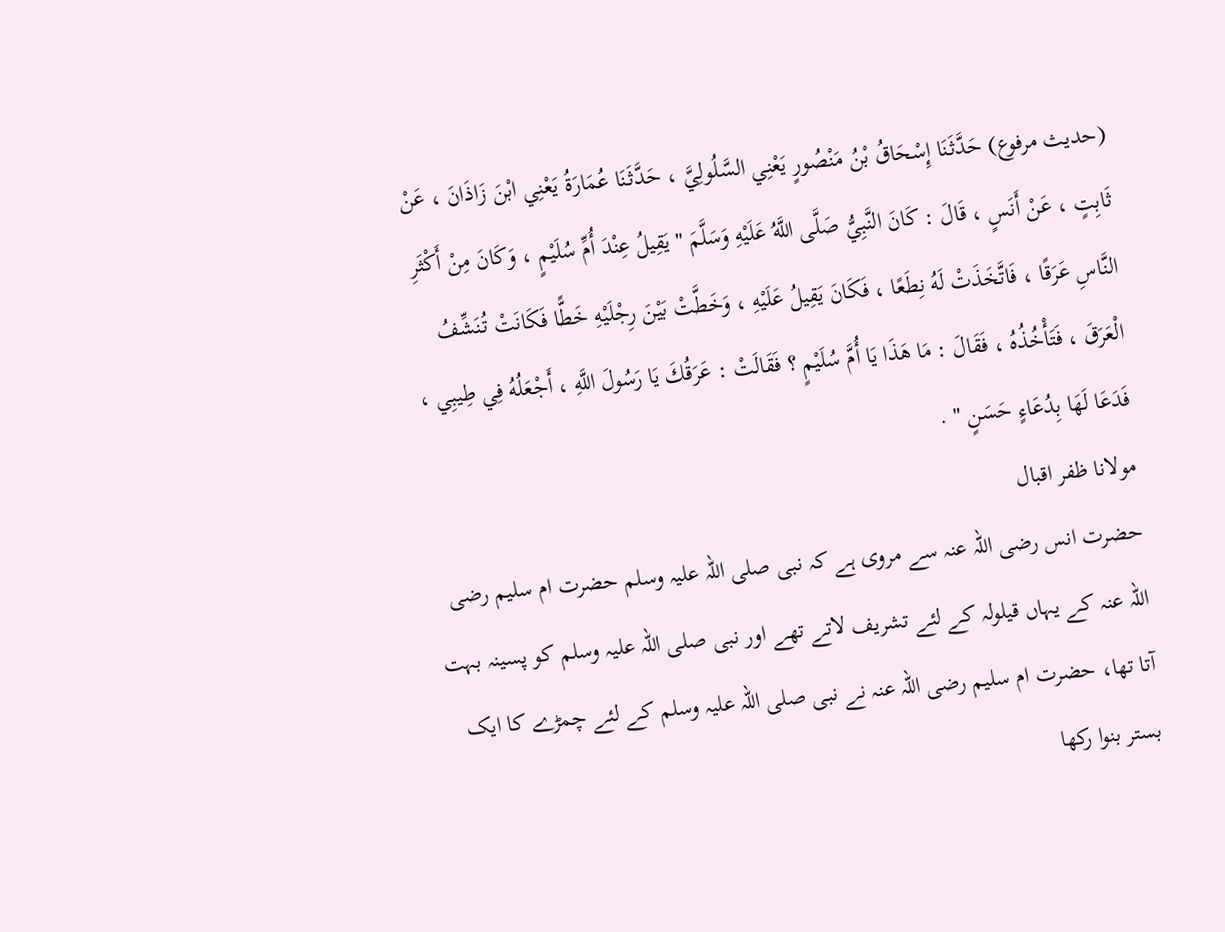(حديث مرفوع) حَدَّثَنَا إِسْحَاقُ بْنُ مَنْصُورٍ يَعْنِي السَّلُولِيَّ ، حَدَّثَنَا عُمَارَةُ يَعْنِي ابْنَ زَاذَانَ ، عَنْ ثَابِتٍ ، عَنْ أَنَسٍ ، قَالَ : كَانَ النَّبِيُّ صَلَّى اللَّهُ عَلَيْهِ وَسَلَّمَ " يَقِيلُ عِنْدَ أُمِّ سُلَيْمٍ ، وَكَانَ مِنْ أَكْثَرِ النَّاسِ عَرَقًا ، فَاتَّخَذَتْ لَهُ نِطَعًا ، فَكَانَ يَقِيلُ عَلَيْهِ ، وَخَطَّتْ بَيْنَ رِجْلَيْهِ خَطًّا فَكَانَتْ تُنَشِّفُ الْعَرَقَ ، فَتَأْخُذُهُ ، فَقَالَ : مَا هَذَا يَا أُمَّ سُلَيْمٍ ؟ فَقَالَتْ : عَرَقُكَ يَا رَسُولَ اللَّهِ ، أَجْعَلُهُ فِي طِيبِي ، فَدَعَا لَهَا بِدُعَاءٍ حَسَنٍ " .
مولانا ظفر اقبال
حضرت انس رضی اللہ عنہ سے مروی ہے کہ نبی صلی اللہ علیہ وسلم حضرت ام سلیم رضی اللہ عنہ کے یہاں قیلولہ کے لئے تشریف لاتے تھے اور نبی صلی اللہ علیہ وسلم کو پسینہ بہت آتا تھا، حضرت ام سلیم رضی اللہ عنہ نے نبی صلی اللہ علیہ وسلم کے لئے چمڑے کا ایک بستر بنوا رکھا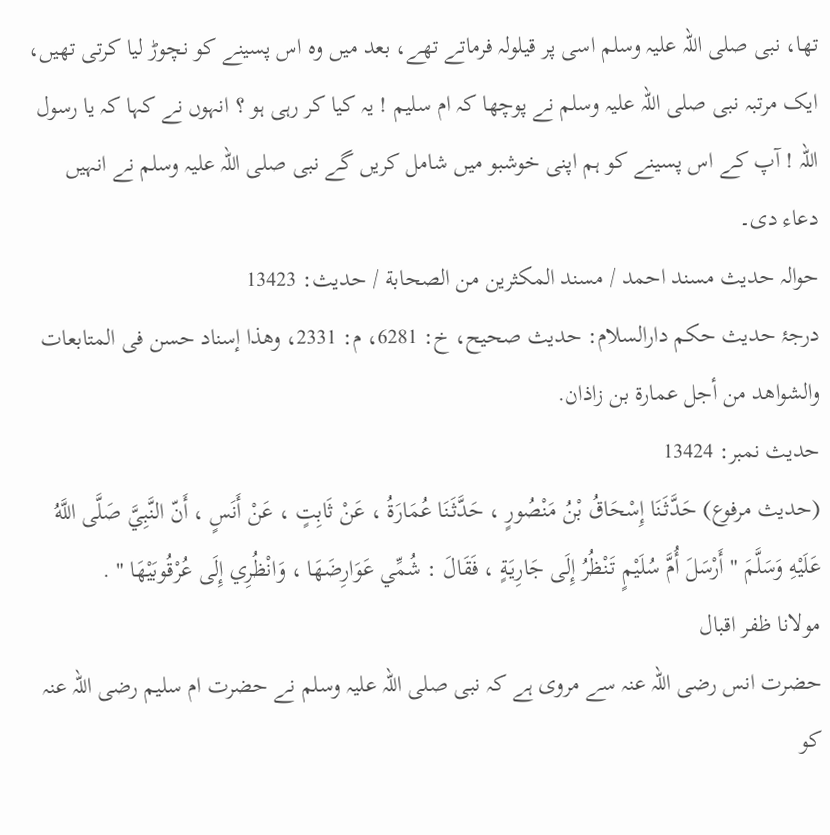تھا، نبی صلی اللہ علیہ وسلم اسی پر قیلولہ فرماتے تھے، بعد میں وہ اس پسینے کو نچوڑ لیا کرتی تھیں، ایک مرتبہ نبی صلی اللہ علیہ وسلم نے پوچھا کہ ام سلیم ! یہ کیا کر رہی ہو ؟ انہوں نے کہا کہ یا رسول اللہ ! آپ کے اس پسینے کو ہم اپنی خوشبو میں شامل کریں گے نبی صلی اللہ علیہ وسلم نے انہیں دعاء دی۔
حوالہ حدیث مسند احمد / مسند المكثرين من الصحابة / حدیث: 13423
درجۂ حدیث حکم دارالسلام: حديث صحيح، خ: 6281، م: 2331، وهذا إسناد حسن فى المتابعات والشواهد من أجل عمارة بن زاذان.
حدیث نمبر: 13424
(حديث مرفوع) حَدَّثَنَا إِسْحَاقُ بْنُ مَنْصُورٍ ، حَدَّثَنَا عُمَارَةُ ، عَنْ ثَابِتٍ ، عَنْ أَنَسٍ ، أَنّ النَّبِيَّ صَلَّى اللَّهُ عَلَيْهِ وَسَلَّمَ " أَرْسَلَ أُمَّ سُلَيْمٍ تَنْظُرُ إِلَى جَارِيَةٍ ، فَقَالَ : شُمِّي عَوَارِضَهَا ، وَانْظُرِي إِلَى عُرْقُوبَيْهَا " .
مولانا ظفر اقبال
حضرت انس رضی اللہ عنہ سے مروی ہے کہ نبی صلی اللہ علیہ وسلم نے حضرت ام سلیم رضی اللہ عنہ کو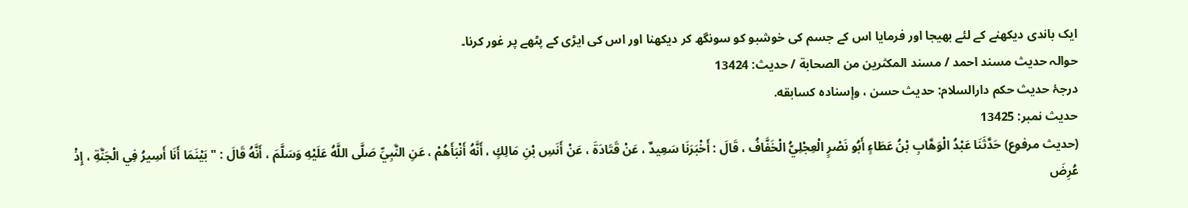ایک باندی دیکھنے کے لئے بھیجا اور فرمایا اس کے جسم کی خوشبو کو سونگھ کر دیکھنا اور اس کی ایڑی کے پٹھے پر غور کرنا۔
حوالہ حدیث مسند احمد / مسند المكثرين من الصحابة / حدیث: 13424
درجۂ حدیث حکم دارالسلام: حديث حسن ، وإسناده كسابقه.
حدیث نمبر: 13425
(حديث مرفوع) حَدَّثَنَا عَبْدُ الْوَهَّابِ بْنُ عَطَاءٍ أَبُو نَصْرٍ الْعِجْلِيُّ الْخَفَّافُ ، قَالَ : أَخْبَرَنَا سَعِيدٌ ، عَنْ قَتَادَةَ ، عَنْ أَنَسِ بْنِ مَالِكٍ ، أَنَّهُ أَنْبَأَهُمْ ، عَنِ النَّبِيِّ صَلَّى اللَّهُ عَلَيْهِ وَسَلَّمَ ، أَنَّهُ قَالَ : " بَيْنَمَا أَنَا أَسِيرُ فِي الْجَنَّةِ ، إِذْ عُرِضَ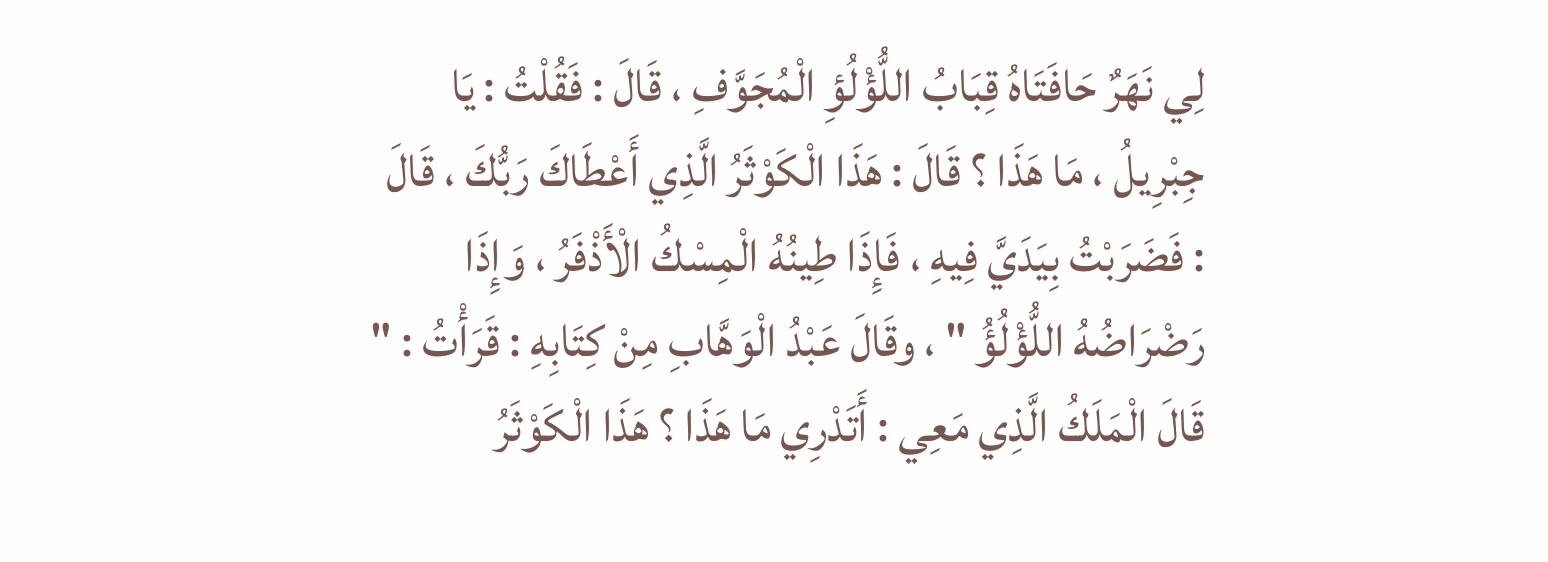لِي نَهَرٌ حَافَتَاهُ قِبَابُ اللُّؤْلُؤِ الْمُجَوَّفِ ، قَالَ : فَقُلْتُ : يَا جِبْرِيلُ ، مَا هَذَا ؟ قَالَ : هَذَا الْكَوْثَرُ الَّذِي أَعْطَاكَ رَبُّكَ ، قَالَ : فَضَرَبْتُ بِيَدَيَّ فِيهِ ، فَإِذَا طِينُهُ الْمِسْكُ الْأَذْفَرُ ، وَإِذَا رَضْرَاضُهُ اللُّؤْلُؤُ " ، وقَالَ عَبْدُ الْوَهَّابِ مِنْ كِتَابِهِ : قَرَأْتُ : " قَالَ الْمَلَكُ الَّذِي مَعِي : أَتَدْرِي مَا هَذَا ؟ هَذَا الْكَوْثَرُ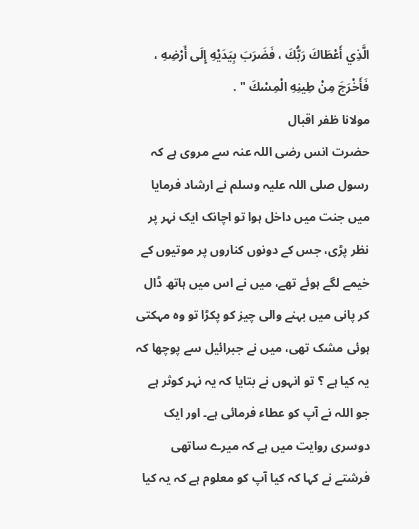الَّذِي أَعْطَاكَ رَبُّكَ ، فَضَرَبَ بِيَدَيْهِ إِلَى أَرْضِهِ ، فَأَخْرَجَ مِنْ طِينِهِ الْمِسْكَ " .
مولانا ظفر اقبال
حضرت انس رضی اللہ عنہ سے مروی ہے کہ رسول صلی اللہ علیہ وسلم نے ارشاد فرمایا میں جنت میں داخل ہوا تو اچانک ایک نہر پر نظر پڑی، جس کے دونوں کناروں پر موتیوں کے خیمے لگے ہوئے تھے، میں نے اس میں ہاتھ ڈال کر پانی میں بہنے والی چیز کو پکڑا تو وہ مہکتی ہوئی مشک تھی، میں نے جبرائیل سے پوچھا کہ یہ کیا ہے ؟ تو انہوں نے بتایا کہ یہ نہر کوثر ہے جو اللہ نے آپ کو عطاء فرمائی ہے۔ اور ایک دوسری روایت میں ہے کہ میرے ساتھی فرشتے نے کہا کہ کیا آپ کو معلوم ہے کہ یہ کیا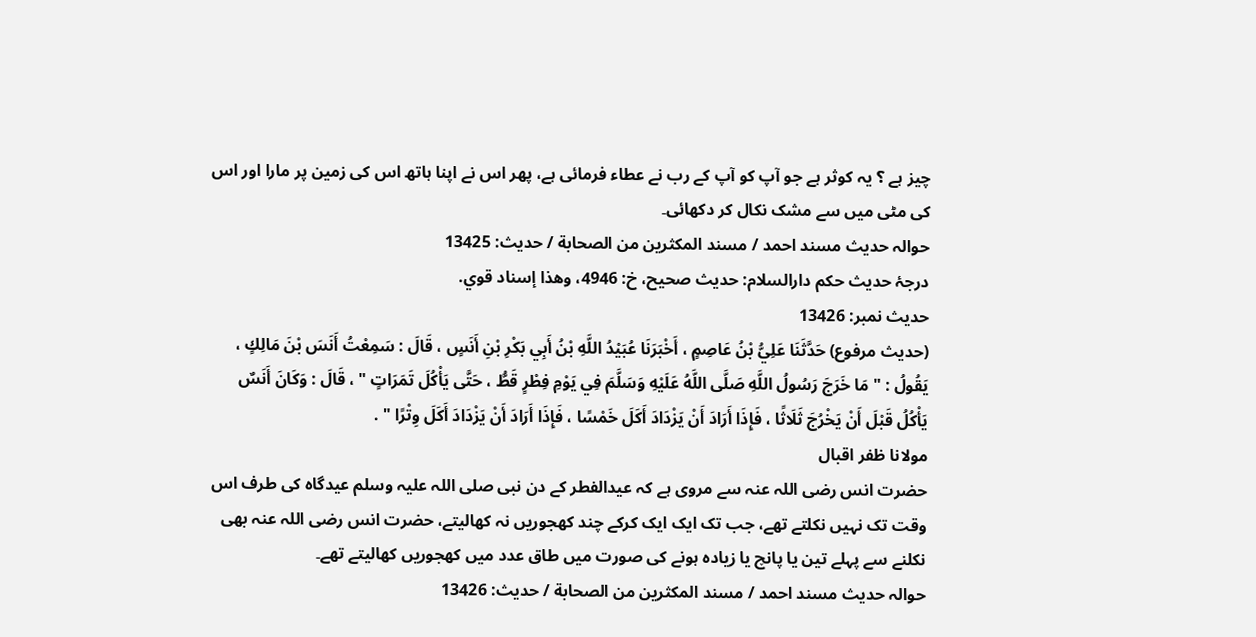چیز ہے ؟ یہ کوثر ہے جو آپ کو آپ کے رب نے عطاء فرمائی ہے، پھر اس نے اپنا ہاتھ اس کی زمین پر مارا اور اس کی مٹی میں سے مشک نکال کر دکھائی۔
حوالہ حدیث مسند احمد / مسند المكثرين من الصحابة / حدیث: 13425
درجۂ حدیث حکم دارالسلام: حديث صحيح، خ: 4946، وهذا إسناد قوي.
حدیث نمبر: 13426
(حديث مرفوع) حَدَّثَنَا عَلِيُّ بْنُ عَاصِمٍ ، أَخْبَرَنَا عُبَيْدُ اللَّهِ بْنُ أَبِي بَكْرِ بْنِ أَنَسٍ ، قَالَ : سَمِعْتُ أَنَسَ بْنَ مَالِكٍ ، يَقُولُ : " مَا خَرَجَ رَسُولُ اللَّهِ صَلَّى اللَّهُ عَلَيْهِ وَسَلَّمَ فِي يَوْمِ فِطْرٍ قَطُّ ، حَتَّى يَأْكُلَ تَمَرَاتٍ " ، قَالَ : وَكَانَ أَنَسٌ يَأْكُلُ قَبْلَ أَنْ يَخْرُجَ ثَلَاثًا ، فَإِذَا أَرَادَ أَنْ يَزْدَادَ أَكَلَ خَمْسًا ، فَإِذَا أَرَادَ أَنْ يَزْدَادَ أَكَلَ وِتْرًا " .
مولانا ظفر اقبال
حضرت انس رضی اللہ عنہ سے مروی ہے کہ عیدالفطر کے دن نبی صلی اللہ علیہ وسلم عیدگاہ کی طرف اس وقت تک نہیں نکلتے تھے، جب تک ایک ایک کرکے چند کھجوریں نہ کھالیتے، حضرت انس رضی اللہ عنہ بھی نکلنے سے پہلے تین یا پانچ یا زیادہ ہونے کی صورت میں طاق عدد میں کھجوریں کھالیتے تھے۔
حوالہ حدیث مسند احمد / مسند المكثرين من الصحابة / حدیث: 13426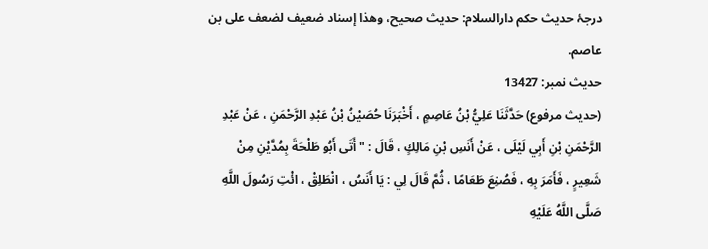درجۂ حدیث حکم دارالسلام: حديث صحيح، وهذا إسناد ضعيف لضعف على بن عاصم.
حدیث نمبر: 13427
(حديث مرفوع) حَدَّثَنَا عَلِيُّ بْنُ عَاصِمٍ ، أَخْبَرَنَا حُصَيْنُ بْنُ عَبْدِ الرَّحْمَنِ ، عَنْ عَبْدِ الرَّحْمَنِ بْنِ أَبِي لَيْلَى ، عَنْ أَنَسِ بْنِ مَالِكٍ ، قَالَ : " أَتَى أَبُو طَلْحَةَ بِمُدَّيْنِ مِنْ شَعِيرٍ ، فَأَمَرَ بِهِ ، فَصُنِعَ طَعَامًا ، ثُمَّ قَالَ لِي : يَا أَنَسُ ، انْطَلِقْ ، ائْتِ رَسُولَ اللَّهِ صَلَّى اللَّهُ عَلَيْهِ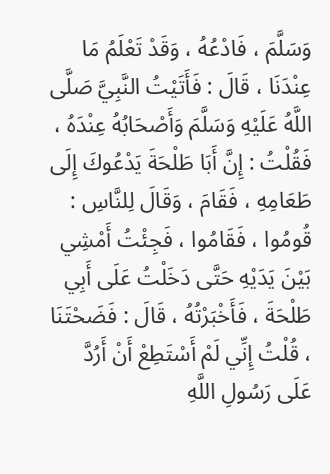وَسَلَّمَ ، فَادْعُهُ ، وَقَدْ تَعْلَمُ مَا عِنْدَنَا ، قَالَ : فَأَتَيْتُ النَّبِيَّ صَلَّى اللَّهُ عَلَيْهِ وَسَلَّمَ وَأَصْحَابُهُ عِنْدَهُ ، فَقُلْتُ : إِنَّ أَبَا طَلْحَةَ يَدْعُوكَ إِلَى طَعَامِهِ ، فَقَامَ ، وَقَالَ لِلنَّاسِ : قُومُوا ، فَقَامُوا ، فَجِئْتُ أَمْشِي بَيْنَ يَدَيْهِ حَتَّى دَخَلْتُ عَلَى أَبِي طَلْحَةَ ، فَأَخْبَرْتُهُ ، قَالَ : فَضَحْتَنَا ، قُلْتُ إِنِّي لَمْ أَسْتَطِعْ أَنْ أَرُدَّ عَلَى رَسُولِ اللَّهِ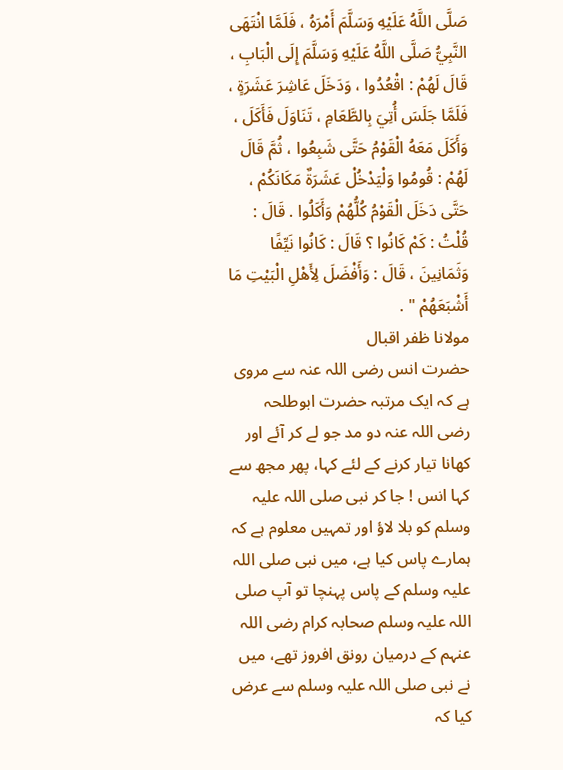صَلَّى اللَّهُ عَلَيْهِ وَسَلَّمَ أَمْرَهُ ، فَلَمَّا انْتَهَى النَّبِيُّ صَلَّى اللَّهُ عَلَيْهِ وَسَلَّمَ إِلَى الْبَابِ ، قَالَ لَهُمْ : اقْعُدُوا ، وَدَخَلَ عَاشِرَ عَشَرَةٍ ، فَلَمَّا جَلَسَ أُتِيَ بِالطَّعَامِ ، تَنَاوَلَ فَأَكَلَ ، وَأَكَلَ مَعَهُ الْقَوْمُ حَتَّى شَبِعُوا ، ثُمَّ قَالَ لَهُمْ : قُومُوا وَلْيَدْخُلْ عَشَرَةٌ مَكَانَكُمْ ، حَتَّى دَخَلَ الْقَوْمُ كُلُّهُمْ وَأَكَلُوا . قَالَ : قُلْتُ : كَمْ كَانُوا ؟ قَالَ : كَانُوا نَيِّفًا وَثَمَانِينَ ، قَالَ : وَأَفْضَلَ لِأَهْلِ الْبَيْتِ مَا أَشْبَعَهُمْ " .
مولانا ظفر اقبال
حضرت انس رضی اللہ عنہ سے مروی ہے کہ ایک مرتبہ حضرت ابوطلحہ رضی اللہ عنہ دو مد جو لے کر آئے اور کھانا تیار کرنے کے لئے کہا، پھر مجھ سے کہا انس ! جا کر نبی صلی اللہ علیہ وسلم کو بلا لاؤ اور تمہیں معلوم ہے کہ ہمارے پاس کیا ہے، میں نبی صلی اللہ علیہ وسلم کے پاس پہنچا تو آپ صلی اللہ علیہ وسلم صحابہ کرام رضی اللہ عنہم کے درمیان رونق افروز تھے، میں نے نبی صلی اللہ علیہ وسلم سے عرض کیا کہ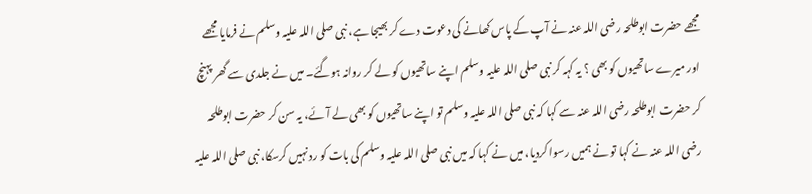مجھے حضرت ابوطلحہ رضی اللہ عنہ نے آپ کے پاس کھانے کی دعوت دے کر بھیجا ہے، نبی صلی اللہ علیہ وسلم نے فرمایا مجھے اور میرے ساتھیوں کو بھی ؟ یہ کہہ کر نبی صلی اللہ علیہ وسلم اپنے ساتھیوں کو لے کر روانہ ہوگئے۔ میں نے جلدی سے گھر پہنچ کر حضرت ابوطلحہ رضی اللہ عنہ سے کہا کہ نبی صلی اللہ علیہ وسلم تو اپنے ساتھیوں کو بھی لے آئے، یہ سن کر حضرت ابوطلحہ رضی اللہ عنہ نے کہا تو نے ہمیں رسوا کردیا، میں نے کہا کہ میں نبی صلی اللہ علیہ وسلم کی بات کو رد نہیں کرسکا، نبی صلی اللہ علیہ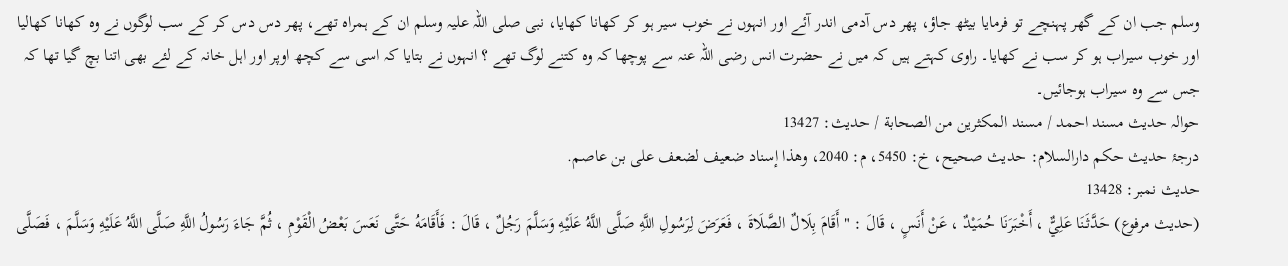وسلم جب ان کے گھر پہنچے تو فرمایا بیٹھ جاؤ، پھر دس آدمی اندر آئے اور انہوں نے خوب سیر ہو کر کھانا کھایا، نبی صلی اللہ علیہ وسلم ان کے ہمراہ تھے، پھر دس دس کر کے سب لوگوں نے وہ کھانا کھالیا اور خوب سیراب ہو کر سب نے کھایا۔ راوی کہتے ہیں کہ میں نے حضرت انس رضی اللہ عنہ سے پوچھا کہ وہ کتنے لوگ تھے ؟ انہوں نے بتایا کہ اسی سے کچھ اوپر اور اہل خانہ کے لئے بھی اتنا بچ گیا تھا کہ جس سے وہ سیراب ہوجائیں۔
حوالہ حدیث مسند احمد / مسند المكثرين من الصحابة / حدیث: 13427
درجۂ حدیث حکم دارالسلام: حديث صحيح، خ: 5450، م: 2040، وهذا إسناد ضعيف لضعف على بن عاصم.
حدیث نمبر: 13428
(حديث مرفوع) حَدَّثَنَا عَلِيٌّ ، أَخْبَرَنَا حُمَيْدٌ ، عَنْ أَنَسٍ ، قَالَ : " أَقَامَ بِلَالٌ الصَّلَاةَ ، فَعَرَضَ لِرَسُولِ اللَّهِ صَلَّى اللَّهُ عَلَيْهِ وَسَلَّمَ رَجُلٌ ، قَالَ : فَأَقَامَهُ حَتَّى نَعَسَ بَعْضُ الْقَوْمِ ، ثُمَّ جَاءَ رَسُولُ اللَّهِ صَلَّى اللَّهُ عَلَيْهِ وَسَلَّمَ ، فَصَلَّى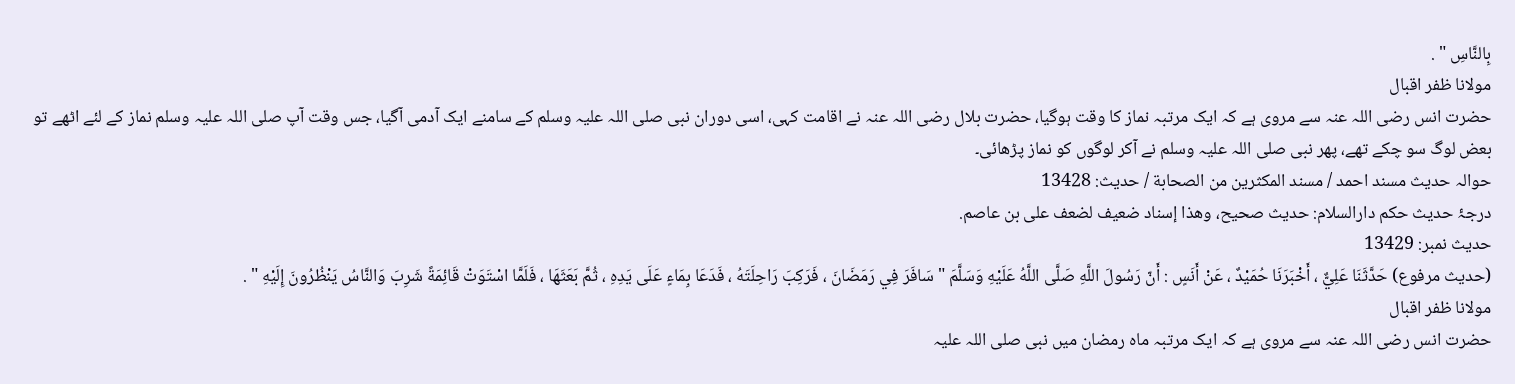بِالنَّاسِ " .
مولانا ظفر اقبال
حضرت انس رضی اللہ عنہ سے مروی ہے کہ ایک مرتبہ نماز کا وقت ہوگیا، حضرت بلال رضی اللہ عنہ نے اقامت کہی، اسی دوران نبی صلی اللہ علیہ وسلم کے سامنے ایک آدمی آگیا، جس وقت آپ صلی اللہ علیہ وسلم نماز کے لئے اٹھے تو بعض لوگ سو چکے تھے، پھر نبی صلی اللہ علیہ وسلم نے آکر لوگوں کو نماز پڑھائی۔
حوالہ حدیث مسند احمد / مسند المكثرين من الصحابة / حدیث: 13428
درجۂ حدیث حکم دارالسلام: حديث صحيح، وهذا إسناد ضعيف لضعف على بن عاصم.
حدیث نمبر: 13429
(حديث مرفوع) حَدَّثَنَا عَلِيٌّ ، أَخْبَرَنَا حُمَيْدٌ ، عَنْ أَنَسٍ : أَنّ رَسُولَ اللَّهِ صَلَّى اللَّهُ عَلَيْهِ وَسَلَّمَ " سَافَرَ فِي رَمَضَانَ ، فَرَكِبَ رَاحِلَتَهُ ، فَدَعَا بِمَاءٍ عَلَى يَدِهِ ، ثُمَّ بَعَثَهَا ، فَلَمَّا اسْتَوَتْ قَائِمَةً شَرِبَ وَالنَّاسُ يَنْظُرُونَ إِلَيْهِ " .
مولانا ظفر اقبال
حضرت انس رضی اللہ عنہ سے مروی ہے کہ ایک مرتبہ ماہ رمضان میں نبی صلی اللہ علیہ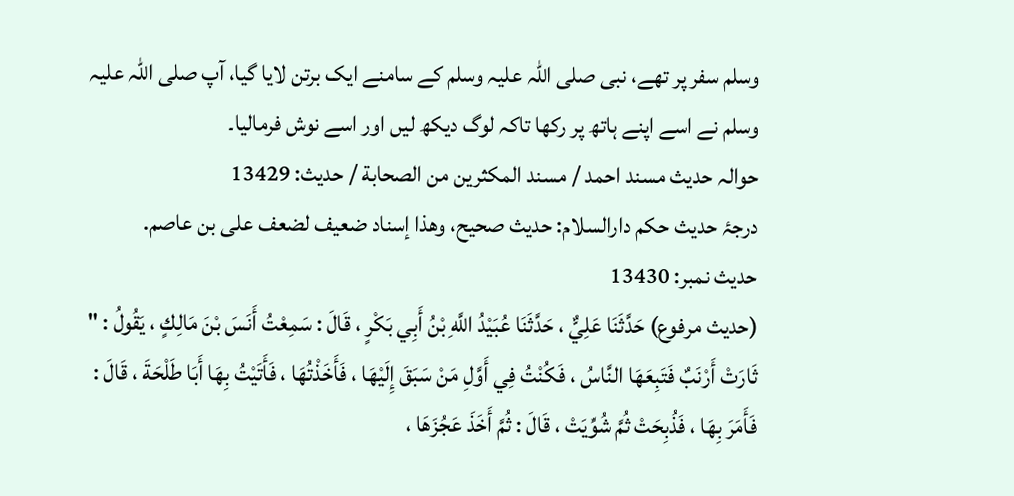وسلم سفر پر تھے، نبی صلی اللہ علیہ وسلم کے سامنے ایک برتن لایا گیا، آپ صلی اللہ علیہ وسلم نے اسے اپنے ہاتھ پر رکھا تاکہ لوگ دیکھ لیں اور اسے نوش فرمالیا۔
حوالہ حدیث مسند احمد / مسند المكثرين من الصحابة / حدیث: 13429
درجۂ حدیث حکم دارالسلام: حديث صحيح، وهذا إسناد ضعيف لضعف على بن عاصم.
حدیث نمبر: 13430
(حديث مرفوع) حَدَّثَنَا عَلِيٌّ ، حَدَّثَنَا عُبَيْدُ اللَّهِ بْنُ أَبِي بَكْرٍ ، قَالَ : سَمِعْتُ أَنَسَ بْنَ مَالِكٍ ، يَقُولُ : " ثَارَتْ أَرْنَبٌ فَتَبِعَهَا النَّاسُ ، فَكُنْتُ فِي أَوَّلِ مَنْ سَبَقَ إِلَيْهَا ، فَأَخَذْتُهَا ، فَأَتَيْتُ بِهَا أَبَا طَلْحَةَ ، قَالَ : فَأَمَرَ بِهَا ، فَذُبِحَتْ ثُمَّ شُوِّيَتْ ، قَالَ : ثُمَّ أَخَذَ عَجُزَهَا ،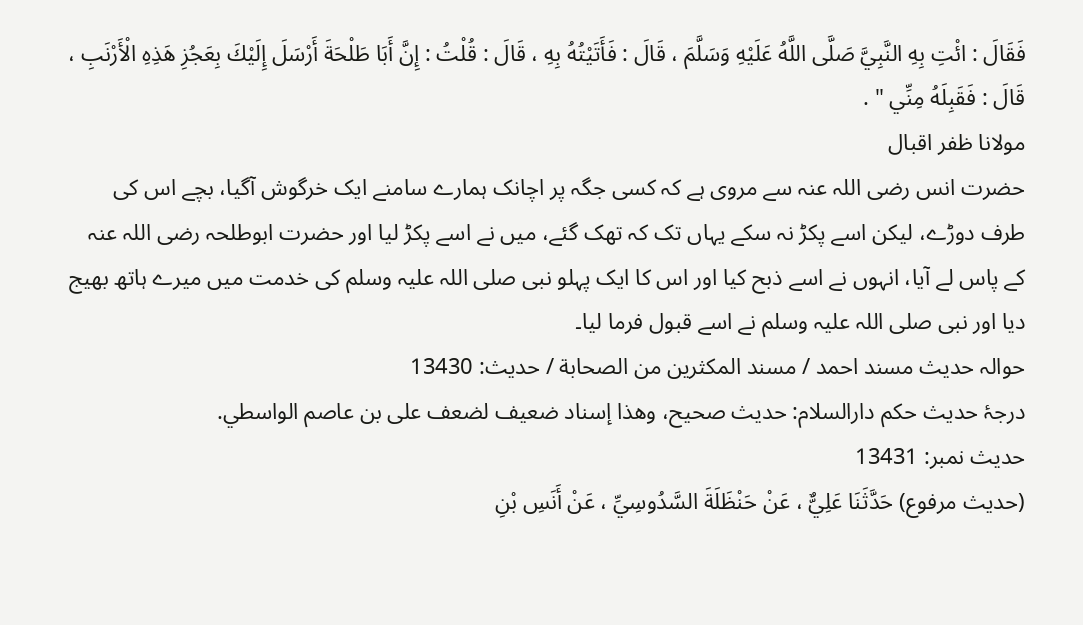فَقَالَ : ائْتِ بِهِ النَّبِيَّ صَلَّى اللَّهُ عَلَيْهِ وَسَلَّمَ ، قَالَ : فَأَتَيْتُهُ بِهِ ، قَالَ : قُلْتُ : إِنَّ أَبَا طَلْحَةَ أَرْسَلَ إِلَيْكَ بِعَجُزِ هَذِهِ الْأَرْنَبِ ، قَالَ : فَقَبِلَهُ مِنِّي " .
مولانا ظفر اقبال
حضرت انس رضی اللہ عنہ سے مروی ہے کہ کسی جگہ پر اچانک ہمارے سامنے ایک خرگوش آگیا، بچے اس کی طرف دوڑے، لیکن اسے پکڑ نہ سکے یہاں تک کہ تھک گئے، میں نے اسے پکڑ لیا اور حضرت ابوطلحہ رضی اللہ عنہ کے پاس لے آیا، انہوں نے اسے ذبح کیا اور اس کا ایک پہلو نبی صلی اللہ علیہ وسلم کی خدمت میں میرے ہاتھ بھیج دیا اور نبی صلی اللہ علیہ وسلم نے اسے قبول فرما لیا۔
حوالہ حدیث مسند احمد / مسند المكثرين من الصحابة / حدیث: 13430
درجۂ حدیث حکم دارالسلام: حديث صحيح، وهذا إسناد ضعيف لضعف على بن عاصم الواسطي.
حدیث نمبر: 13431
(حديث مرفوع) حَدَّثَنَا عَلِيٌّ ، عَنْ حَنْظَلَةَ السَّدُوسِيِّ ، عَنْ أَنَسِ بْنِ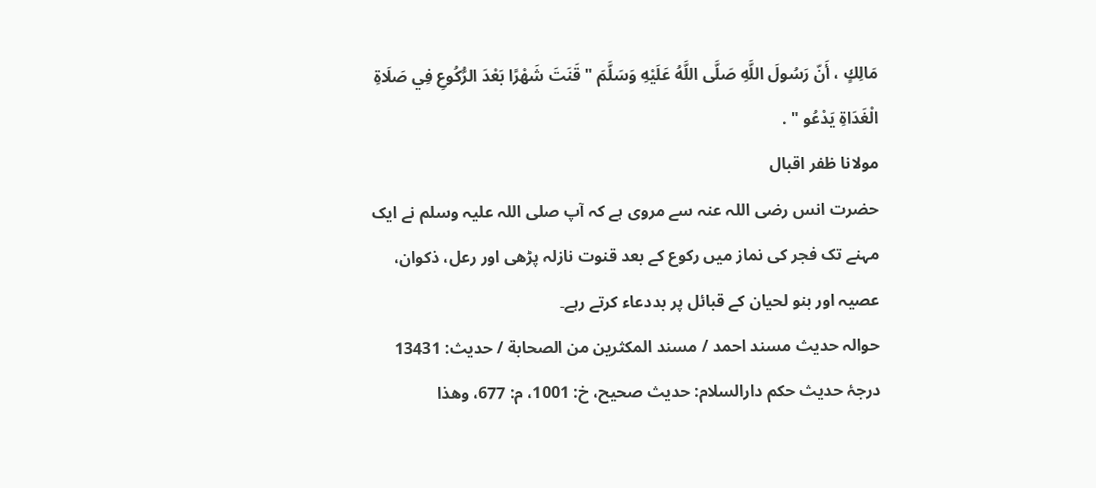مَالِكٍ ، أَنّ رَسُولَ اللَّهِ صَلَّى اللَّهُ عَلَيْهِ وَسَلَّمَ " قَنَتَ شَهْرًا بَعْدَ الرُّكُوعِ فِي صَلَاةِ الْغَدَاةِ يَدْعُو " .
مولانا ظفر اقبال
حضرت انس رضی اللہ عنہ سے مروی ہے کہ آپ صلی اللہ علیہ وسلم نے ایک مہنے تک فجر کی نماز میں رکوع کے بعد قنوت نازلہ پڑھی اور رعل، ذکوان، عصیہ اور بنو لحیان کے قبائل پر بددعاء کرتے رہے۔
حوالہ حدیث مسند احمد / مسند المكثرين من الصحابة / حدیث: 13431
درجۂ حدیث حکم دارالسلام: حديث صحيح، خ: 1001، م: 677، وهذا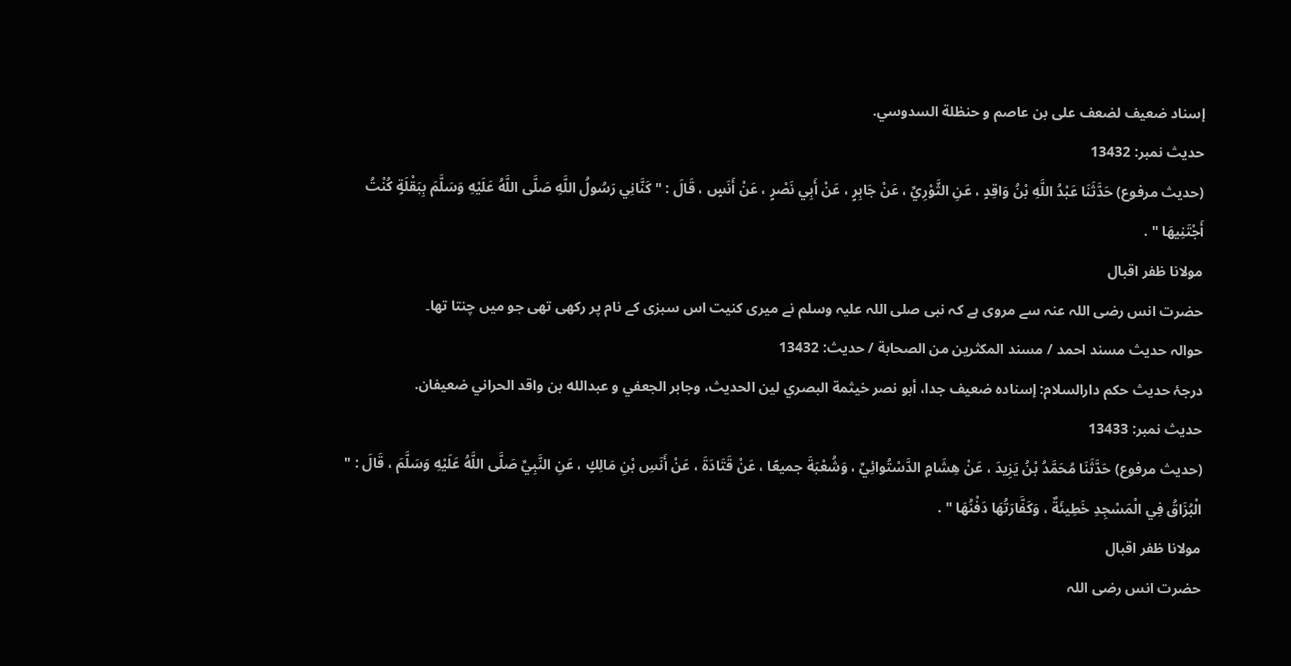إسناد ضعيف لضعف على بن عاصم و حنظلة السدوسي.
حدیث نمبر: 13432
(حديث مرفوع) حَدَّثَنَا عَبْدُ اللَّهِ بْنُ وَاقِدٍ ، عَنِ الثَّوْرِيِّ ، عَنْ جَابِرٍ ، عَنْ أَبِي نَصْرٍ ، عَنْ أَنَسٍ ، قَالَ : " كَنَّانِي رَسُولُ اللَّهِ صَلَّى اللَّهُ عَلَيْهِ وَسَلَّمَ بِبَقْلَةٍ كُنْتُ أَجْتَنِيهَا " .
مولانا ظفر اقبال
حضرت انس رضی اللہ عنہ سے مروی ہے کہ نبی صلی اللہ علیہ وسلم نے میری کنیت اس سبزی کے نام پر رکھی تھی جو میں چنتا تھا۔
حوالہ حدیث مسند احمد / مسند المكثرين من الصحابة / حدیث: 13432
درجۂ حدیث حکم دارالسلام: إسناده ضعيف جدا، أبو نصر خيثمة البصري لين الحديث، وجابر الجعفي و عبدالله بن واقد الحراني ضعيفان.
حدیث نمبر: 13433
(حديث مرفوع) حَدَّثَنَا مُحَمَّدُ بْنُ يَزِيدَ ، عَنْ هِشَامٍ الدَّسْتُوائِيِّ ، وَشُعْبَةَ جميعًا ، عَنْ قَتَادَةَ ، عَنْ أَنَسِ بْنِ مَالِكٍ ، عَنِ النَّبِيِّ صَلَّى اللَّهُ عَلَيْهِ وَسَلَّمَ ، قَالَ : " الْبُزَاقُ فِي الْمَسْجِدِ خَطِيئَةٌ ، وَكَفَّارَتُهَا دَفْنُهَا " .
مولانا ظفر اقبال
حضرت انس رضی اللہ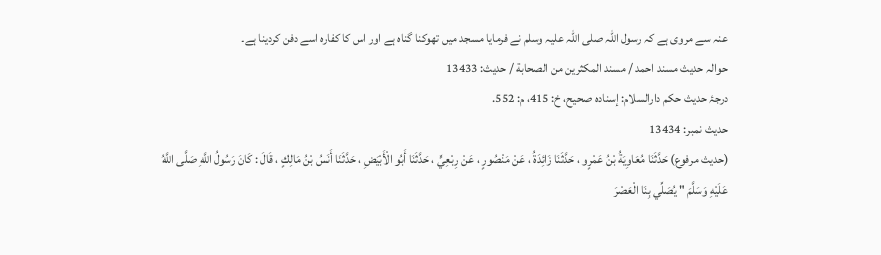عنہ سے مروی ہے کہ رسول اللہ صلی اللہ علیہ وسلم نے فرمایا مسجد میں تھوکنا گناہ ہے اور اس کا کفارہ اسے دفن کردینا ہے۔
حوالہ حدیث مسند احمد / مسند المكثرين من الصحابة / حدیث: 13433
درجۂ حدیث حکم دارالسلام: إسناده صحيح، خ: 415، م: 552.
حدیث نمبر: 13434
(حديث مرفوع) حَدَّثَنَا مُعَاوِيَةُ بْنُ عَمْرٍو ، حَدَّثَنَا زَائِدَةُ ، عَنْ مَنْصُورٍ ، عَنْ رِبْعِيٍّ ، حَدَّثَنَا أَبُو الْأَبْيَضِ ، حَدَّثَنَا أَنَسُ بْنُ مَالِكٍ ، قَالَ : كَانَ رَسُولُ اللَّهِ صَلَّى اللَّهُ عَلَيْهِ وَسَلَّمَ " يُصَلِّي بِنَا الْعَصْرَ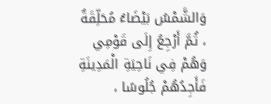وَالشَّمْسُ بَيْضَاءُ مُحَلِّقَةٌ ، ثُمَّ أَرْجِعُ إِلَى قَوْمِي وَهُمْ فِي نَاحِيَةِ الْمَدِينَةِ فَأَجِدُهُمْ جُلُوسًا ،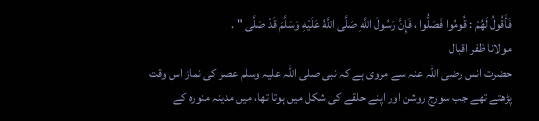فَأَقُولُ لَهُمْ : قُومُوا فَصَلُّوا ، فَإِنَّ رَسُولَ اللَّهِ صَلَّى اللَّهُ عَلَيْهِ وَسَلَّمَ قَدْ صَلَّى " .
مولانا ظفر اقبال
حضرت انس رضی اللہ عنہ سے مروی ہے کہ نبی صلی اللہ علیہ وسلم عصر کی نماز اس وقت پڑھتے تھے جب سورج روشن اور اپنے حلقے کی شکل میں ہوتا تھا، میں مدینہ منورہ کے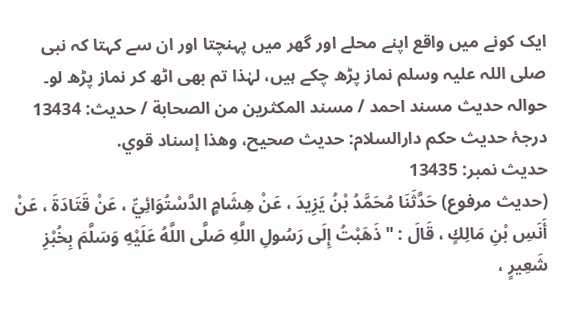ایک کونے میں واقع اپنے محلے اور گھر میں پہنچتا اور ان سے کہتا کہ نبی صلی اللہ علیہ وسلم نماز پڑھ چکے ہیں، لہٰذا تم بھی اٹھ کر نماز پڑھ لو۔
حوالہ حدیث مسند احمد / مسند المكثرين من الصحابة / حدیث: 13434
درجۂ حدیث حکم دارالسلام: حديث صحيح، وهذا إسناد قوي.
حدیث نمبر: 13435
(حديث مرفوع) حَدَّثَنَا مُحَمَّدُ بْنُ يَزِيدَ ، عَنْ هِشَامٍ الدَّسْتُوَائِيِّ ، عَنْ قَتَادَةَ ، عَنْ أَنَسِ بْنِ مَالِكٍ ، قَالَ : " ذَهَبْتُ إِلَى رَسُولِ اللَّهِ صَلَّى اللَّهُ عَلَيْهِ وَسَلَّمَ بِخُبْزِ شَعِيرٍ ،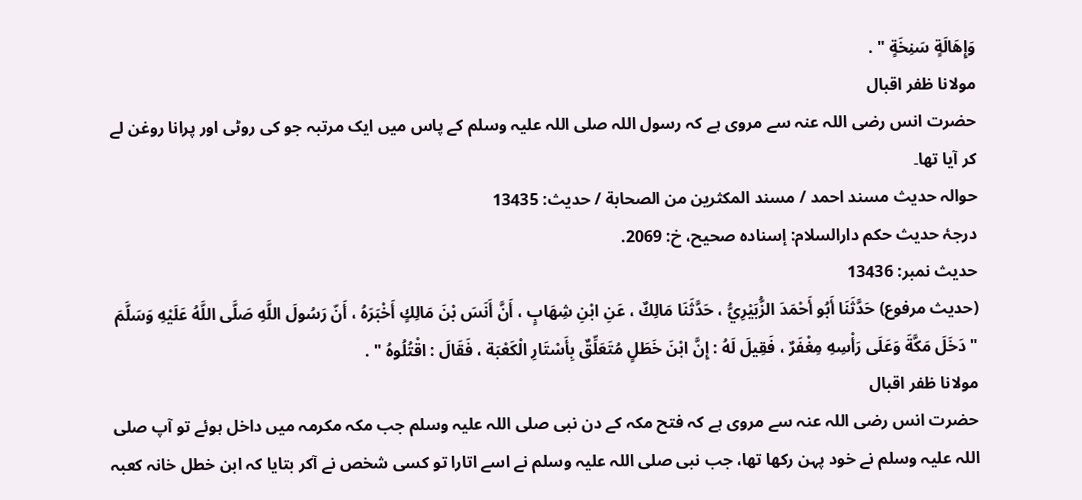وَإِهَالَةٍ سَنِخَةٍ " .
مولانا ظفر اقبال
حضرت انس رضی اللہ عنہ سے مروی ہے کہ رسول اللہ صلی اللہ علیہ وسلم کے پاس میں ایک مرتبہ جو کی روٹی اور پرانا روغن لے کر آیا تھا۔
حوالہ حدیث مسند احمد / مسند المكثرين من الصحابة / حدیث: 13435
درجۂ حدیث حکم دارالسلام: إسناده صحيح، خ: 2069.
حدیث نمبر: 13436
(حديث مرفوع) حَدَّثَنَا أَبُو أَحْمَدَ الزُّبَيْرِيُّ ، حَدَّثَنَا مَالِكٌ ، عَنِ ابْنِ شِهَابٍ ، أَنَّ أَنَسَ بْنَ مَالِكٍ أَخْبَرَهُ ، أَنّ رَسُولَ اللَّهِ صَلَّى اللَّهُ عَلَيْهِ وَسَلَّمَ " دَخَلَ مَكَّةَ وَعَلَى رَأْسِهِ مِغْفَرٌ ، فَقِيلَ لَهُ : إِنَّ ابْنَ خَطَلٍ مُتَعَلِّقٌ بِأَسْتَارِ الْكَعْبَة ، فَقَالَ : اقْتُلُوهُ " .
مولانا ظفر اقبال
حضرت انس رضی اللہ عنہ سے مروی ہے کہ فتح مکہ کے دن نبی صلی اللہ علیہ وسلم جب مکہ مکرمہ میں داخل ہوئے تو آپ صلی اللہ علیہ وسلم نے خود پہن رکھا تھا، جب نبی صلی اللہ علیہ وسلم نے اسے اتارا تو کسی شخص نے آکر بتایا کہ ابن خطل خانہ کعبہ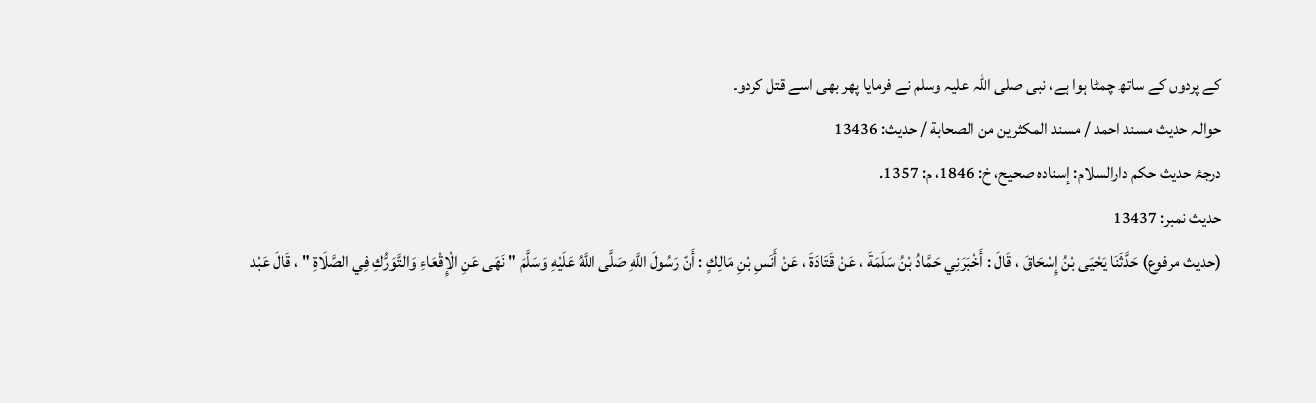کے پردوں کے ساتھ چمٹا ہوا ہے، نبی صلی اللہ علیہ وسلم نے فرمایا پھر بھی اسے قتل کردو۔
حوالہ حدیث مسند احمد / مسند المكثرين من الصحابة / حدیث: 13436
درجۂ حدیث حکم دارالسلام: إسناده صحيح، خ: 1846، م: 1357.
حدیث نمبر: 13437
(حديث مرفوع) حَدَّثَنَا يَحْيَى بْنُ إِسْحَاقَ ، قَالَ : أَخْبَرَنِي حَمَّادُ بْنُ سَلَمَةَ ، عَنْ قَتَادَةَ ، عَنْ أَنَسِ بْنِ مَالِكٍ : أَنّ رَسُولَ اللَّهِ صَلَّى اللَّهُ عَلَيْهِ وَسَلَّمَ " نَهَى عَنِ الْإِقْعَاءِ وَالتَّوَرُّكِ فِي الصَّلَاةِ " ، قَالَ عَبْد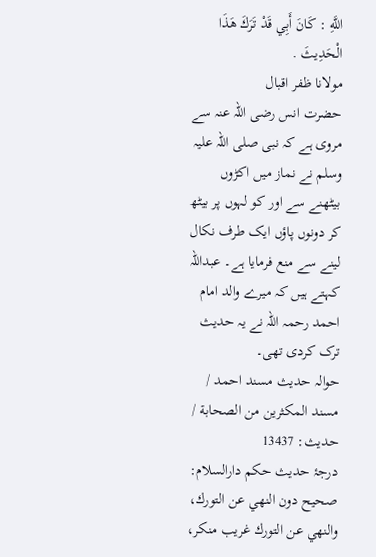اللَّهِ : كَانَ أَبِي قَدْ تَرَكَ هَذَا الْحَدِيثَ .
مولانا ظفر اقبال
حضرت انس رضی اللہ عنہ سے مروی ہے کہ نبی صلی اللہ علیہ وسلم نے نماز میں اکڑوں بیٹھنے سے اور کو لہوں پر بیٹھ کر دونوں پاؤں ایک طرف نکال لینے سے منع فرمایا ہے۔ عبداللہ کہتے ہیں کہ میرے والد امام احمد رحمہ اللہ نے یہ حدیث ترک کردی تھی۔
حوالہ حدیث مسند احمد / مسند المكثرين من الصحابة / حدیث: 13437
درجۂ حدیث حکم دارالسلام: صحيح دون النهي عن التورك، والنهي عن التورك غريب منكر،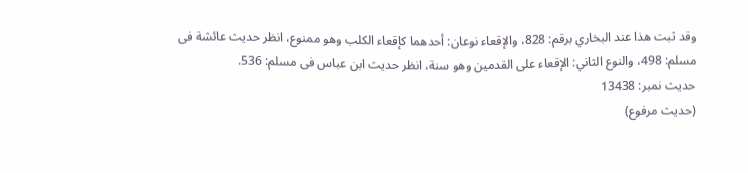وقد ثبت هذا عند البخاري برقم: 828، والإقعاء نوعان: أحدهما كإقعاء الكلب وهو ممنوع، انظر حديث عائشة فى مسلم: 498، والنوع الثاني: الإقعاء على القدمين وهو سنة، انظر حديث ابن عباس فى مسلم: 536.
حدیث نمبر: 13438
(حديث مرفوع)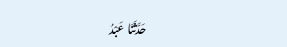حَدَّثَنَا عَبْدُ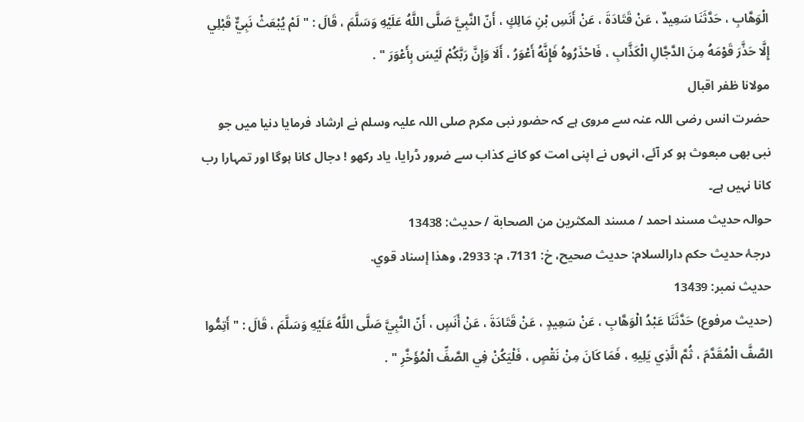الْوَهَّابِ ، حَدَّثَنَا سَعِيدٌ ، عَنْ قَتَادَةَ ، عَنْ أَنَسِ بْنِ مَالِكٍ ، أَنّ النَّبِيَّ صَلَّى اللَّهُ عَلَيْهِ وَسَلَّمَ ، قَالَ : " لَمْ يُبْعَثْ نَبِيٌّ قَبْلِي إِلَّا حَذَّرَ قَوْمَهُ مِنَ الدَّجَّالِ الْكَذَّابِ ، فَاحْذَرُوهُ فَإِنَّهُ أَعْوَرُ ، أَلَا وَإِنَّ رَبَّكُمْ لَيْسَ بِأَعْوَرَ " .
مولانا ظفر اقبال
حضرت انس رضی اللہ عنہ سے مروی ہے کہ حضور نبی مکرم صلی اللہ علیہ وسلم نے ارشاد فرمایا دنیا میں جو نبی بھی مبعوث ہو کر آئے، انہوں نے اپنی امت کو کانے کذاب سے ضرور ڈرایا، یاد رکھو ! دجال کانا ہوگا اور تمہارا رب کانا نہیں ہے۔
حوالہ حدیث مسند احمد / مسند المكثرين من الصحابة / حدیث: 13438
درجۂ حدیث حکم دارالسلام: حديث صحيح، خ: 7131، م: 2933، وهذا إسناد قوي.
حدیث نمبر: 13439
(حديث مرفوع) حَدَّثَنَا عَبْدُ الْوَهَّابِ ، عَنْ سَعِيدٍ ، عَنْ قَتَادَةَ ، عَنْ أَنَسٍ ، أَنّ النَّبِيَّ صَلَّى اللَّهُ عَلَيْهِ وَسَلَّمَ ، قَالَ : " أَتِمُّوا الصَّفَّ الْمُقَدَّمَ ، ثُمَّ الَّذِي يَلِيهِ ، فَمَا كَانَ مِنْ نَقْصٍ ، فَلْيَكُنْ فِي الصَّفِّ الْمُؤَخَّرِ " .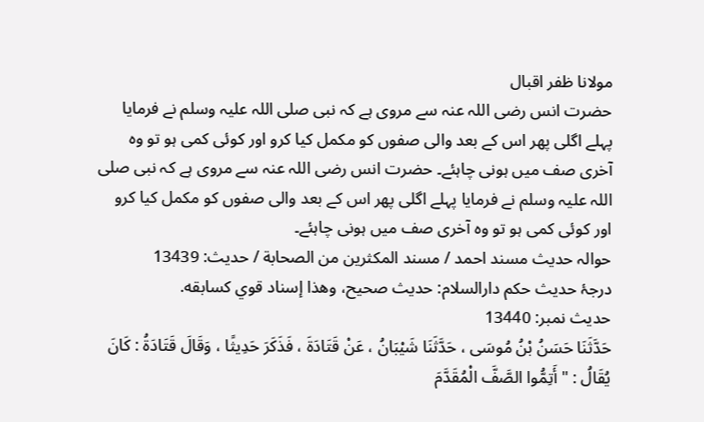مولانا ظفر اقبال
حضرت انس رضی اللہ عنہ سے مروی ہے کہ نبی صلی اللہ علیہ وسلم نے فرمایا پہلے اگلی پھر اس کے بعد والی صفوں کو مکمل کیا کرو اور کوئی کمی ہو تو وہ آخری صف میں ہونی چاہئے۔ حضرت انس رضی اللہ عنہ سے مروی ہے کہ نبی صلی اللہ علیہ وسلم نے فرمایا پہلے اگلی پھر اس کے بعد والی صفوں کو مکمل کیا کرو اور کوئی کمی ہو تو وہ آخری صف میں ہونی چاہئے۔
حوالہ حدیث مسند احمد / مسند المكثرين من الصحابة / حدیث: 13439
درجۂ حدیث حکم دارالسلام: حديث صحيح، وهذا إسناد قوي كسابقه.
حدیث نمبر: 13440
حَدَّثَنَا حَسَنُ بْنُ مُوسَى ، حَدَّثَنَا شَيْبَانُ ، عَنْ قَتَادَةَ ، فَذَكَرَ حَدِيثًا ، وَقَالَ قَتَادَةُ : كَانَ يُقَالُ : " أَتِمُّوا الصَّفَّ الْمُقَدَّمَ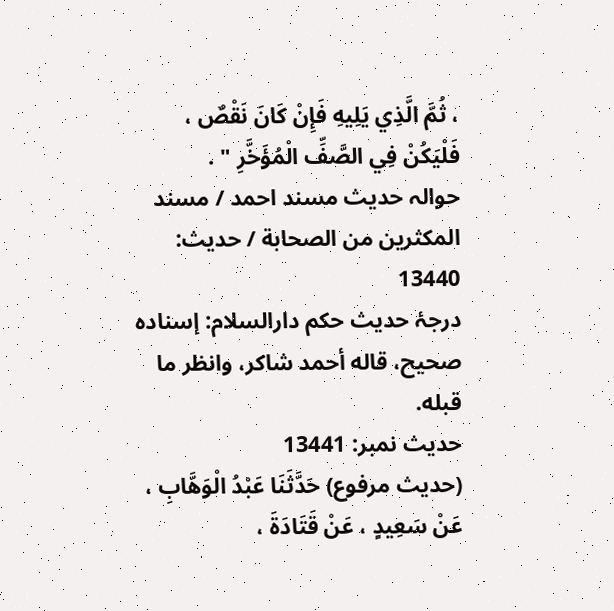، ثُمَّ الَّذِي يَلِيهِ فَإِنْ كَانَ نَقْصٌ ، فَلْيَكُنْ فِي الصَّفِّ الْمُؤَخَّرِ " .
حوالہ حدیث مسند احمد / مسند المكثرين من الصحابة / حدیث: 13440
درجۂ حدیث حکم دارالسلام: إسناده صحيح، قاله أحمد شاكر، وانظر ما قبله.
حدیث نمبر: 13441
(حديث مرفوع) حَدَّثَنَا عَبْدُ الْوَهَّابِ ، عَنْ سَعِيدٍ ، عَنْ قَتَادَةَ ،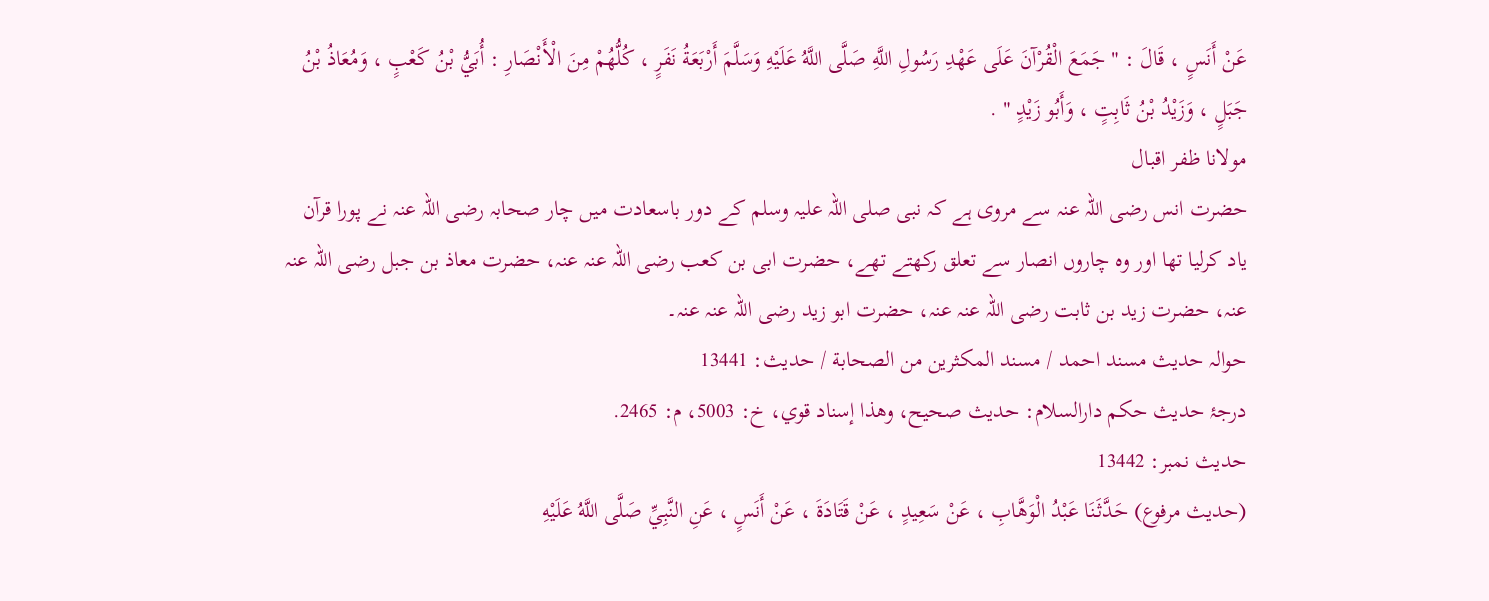عَنْ أَنَسٍ ، قَالَ : " جَمَعَ الْقُرْآنَ عَلَى عَهْدِ رَسُولِ اللَّهِ صَلَّى اللَّهُ عَلَيْهِ وَسَلَّمَ أَرْبَعَةُ نَفَرٍ ، كُلُّهُمْ مِنَ الْأَنْصَارِ : أُبَيُّ بْنُ كَعْبٍ ، وَمُعَاذُ بْنُ جَبَلٍ ، وَزَيْدُ بْنُ ثَابِتٍ ، وَأَبُو زَيْدٍ " .
مولانا ظفر اقبال
حضرت انس رضی اللہ عنہ سے مروی ہے کہ نبی صلی اللہ علیہ وسلم کے دور باسعادت میں چار صحابہ رضی اللہ عنہ نے پورا قرآن یاد کرلیا تھا اور وہ چاروں انصار سے تعلق رکھتے تھے، حضرت ابی بن کعب رضی اللہ عنہ عنہ، حضرت معاذ بن جبل رضی اللہ عنہ عنہ، حضرت زید بن ثابت رضی اللہ عنہ عنہ، حضرت ابو زید رضی اللہ عنہ عنہ۔
حوالہ حدیث مسند احمد / مسند المكثرين من الصحابة / حدیث: 13441
درجۂ حدیث حکم دارالسلام: حديث صحيح، وهذا إسناد قوي، خ: 5003، م: 2465.
حدیث نمبر: 13442
(حديث مرفوع) حَدَّثَنَا عَبْدُ الْوَهَّابِ ، عَنْ سَعِيدٍ ، عَنْ قَتَادَةَ ، عَنْ أَنَسٍ ، عَنِ النَّبِيِّ صَلَّى اللَّهُ عَلَيْهِ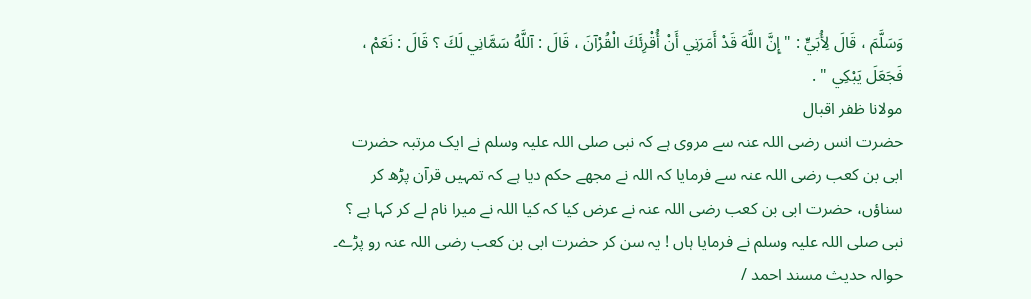وَسَلَّمَ ، قَالَ لِأُبَيٍّ : " إِنَّ اللَّهَ قَدْ أَمَرَنِي أَنْ أُقْرِئَكَ الْقُرْآنَ ، قَالَ : آللَّهُ سَمَّانِي لَكَ ؟ قَالَ : نَعَمْ ، فَجَعَلَ يَبْكِي " .
مولانا ظفر اقبال
حضرت انس رضی اللہ عنہ سے مروی ہے کہ نبی صلی اللہ علیہ وسلم نے ایک مرتبہ حضرت ابی بن کعب رضی اللہ عنہ سے فرمایا کہ اللہ نے مجھے حکم دیا ہے کہ تمہیں قرآن پڑھ کر سناؤں، حضرت ابی بن کعب رضی اللہ عنہ نے عرض کیا کہ کیا اللہ نے میرا نام لے کر کہا ہے ؟ نبی صلی اللہ علیہ وسلم نے فرمایا ہاں ! یہ سن کر حضرت ابی بن کعب رضی اللہ عنہ رو پڑے۔
حوالہ حدیث مسند احمد /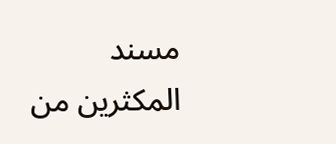مسند المكثرين من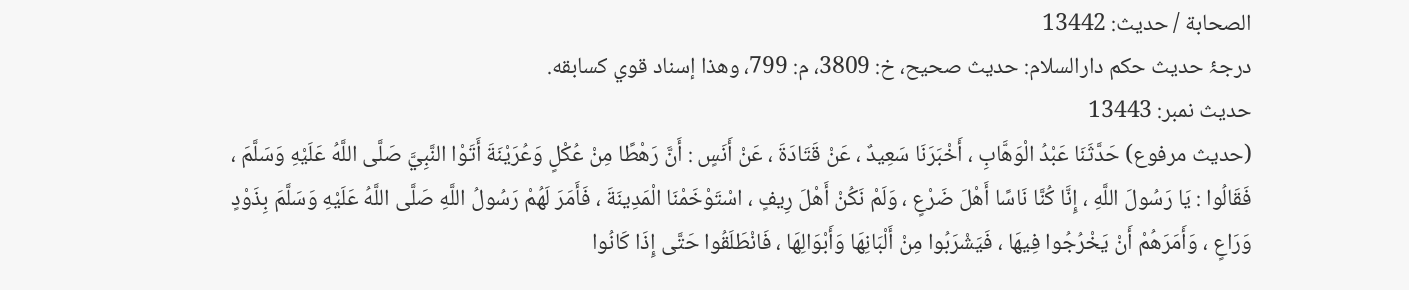الصحابة / حدیث: 13442
درجۂ حدیث حکم دارالسلام: حديث صحيح، خ: 3809، م: 799، وهذا إسناد قوي كسابقه.
حدیث نمبر: 13443
(حديث مرفوع) حَدَّثَنَا عَبْدُ الْوَهَّابِ ، أَخْبَرَنَا سَعِيدٌ ، عَنْ قَتَادَةَ ، عَنْ أَنَسٍ : أَنَّ رَهْطًا مِنْ عُكْلٍ وَعُرَيْنَةَ أَتَوْا النَّبِيَّ صَلَّى اللَّهُ عَلَيْهِ وَسَلَّمَ ، فَقَالُوا : يَا رَسُولَ اللَّهِ ، إِنَّا كُنَّا نَاسًا أَهْلَ ضَرْعٍ ، وَلَمْ نَكُنْ أَهْلَ رِيفٍ ، اسْتَوْخَمْنَا الْمَدِينَةَ ، فَأَمَرَ لَهُمْ رَسُولُ اللَّهِ صَلَّى اللَّهُ عَلَيْهِ وَسَلَّمَ بِذَوْدٍ وَرَاعٍ ، وَأَمَرَهُمْ أَنْ يَخْرُجُوا فِيهَا ، فَيَشْرَبُوا مِنْ أَلْبَانِهَا وَأَبْوَالِهَا ، فَانْطَلَقُوا حَتَّى إِذَا كَانُوا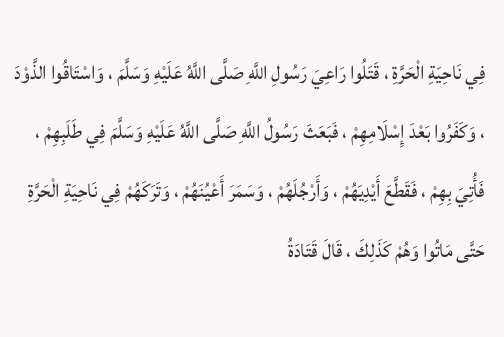فِي نَاحِيَةِ الْحَرَّةِ ، قَتَلُوا رَاعِيَ رَسُولِ اللَّهِ صَلَّى اللَّهُ عَلَيْهِ وَسَلَّمَ ، وَاسْتَاقُوا الذَّوْدَ ، وَكَفَرُوا بَعْدَ إِسْلَامِهِمْ ، فَبَعَثَ رَسُولُ اللَّهِ صَلَّى اللَّهُ عَلَيْهِ وَسَلَّمَ فِي طَلَبِهِمْ ، فَأُتِيَ بِهِمْ ، فَقَطَّعَ أَيْدِيَهُمْ ، وَأَرْجُلَهُمْ ، وَسَمَرَ أَعْيُنَهُمْ ، وَتَرَكَهُمْ فِي نَاحِيَةِ الْحَرَّةِ حَتَّى مَاتُوا وَهُمْ كَذَلِكَ ، قَالَ قَتَادَةُ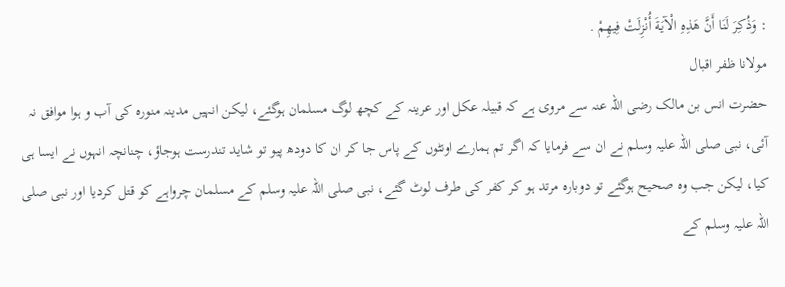: وَذُكِرَ لَنَا أَنَّ هَذِهِ الْآيَةَ أُنْزِلَتْ فِيهِمْ .
مولانا ظفر اقبال
حضرت انس بن مالک رضی اللہ عنہ سے مروی ہے کہ قبیلہ عکل اور عرینہ کے کچھ لوگ مسلمان ہوگئے، لیکن انہیں مدینہ منورہ کی آب و ہوا موافق نہ آئی، نبی صلی اللہ علیہ وسلم نے ان سے فرمایا کہ اگر تم ہمارے اونٹوں کے پاس جا کر ان کا دودھ پیو تو شاید تندرست ہوجاؤ، چنانچہ انہوں نے ایسا ہی کیا، لیکن جب وہ صحیح ہوگئے تو دوبارہ مرتد ہو کر کفر کی طرف لوٹ گئے، نبی صلی اللہ علیہ وسلم کے مسلمان چرواہے کو قتل کردیا اور نبی صلی اللہ علیہ وسلم کے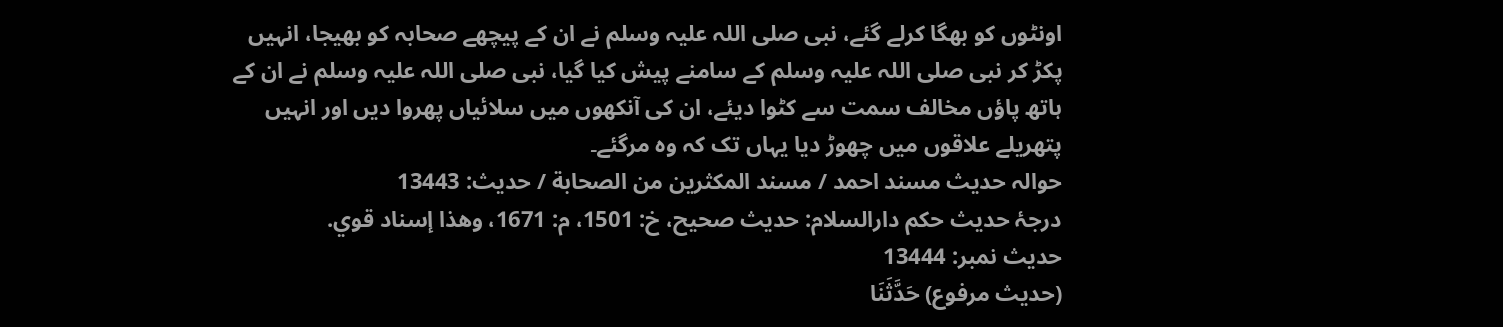اونٹوں کو بھگا کرلے گئے، نبی صلی اللہ علیہ وسلم نے ان کے پیچھے صحابہ کو بھیجا، انہیں پکڑ کر نبی صلی اللہ علیہ وسلم کے سامنے پیش کیا گیا، نبی صلی اللہ علیہ وسلم نے ان کے ہاتھ پاؤں مخالف سمت سے کٹوا دیئے، ان کی آنکھوں میں سلائیاں پھروا دیں اور انہیں پتھریلے علاقوں میں چھوڑ دیا یہاں تک کہ وہ مرگئے۔
حوالہ حدیث مسند احمد / مسند المكثرين من الصحابة / حدیث: 13443
درجۂ حدیث حکم دارالسلام: حديث صحيح، خ: 1501، م: 1671، وهذا إسناد قوي.
حدیث نمبر: 13444
(حديث مرفوع) حَدَّثَنَا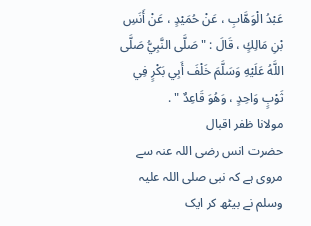عَبْدُ الْوَهَّابِ ، عَنْ حُمَيْدٍ ، عَنْ أَنَسِ بْنِ مَالِكٍ ، قَالَ : " صَلَّى النَّبِيُّ صَلَّى اللَّهُ عَلَيْهِ وَسَلَّمَ خَلْفَ أَبِي بَكْرٍ فِي ثَوْبٍ وَاحِدٍ ، وَهُوَ قَاعِدٌ " .
مولانا ظفر اقبال
حضرت انس رضی اللہ عنہ سے مروی ہے کہ نبی صلی اللہ علیہ وسلم نے بیٹھ کر ایک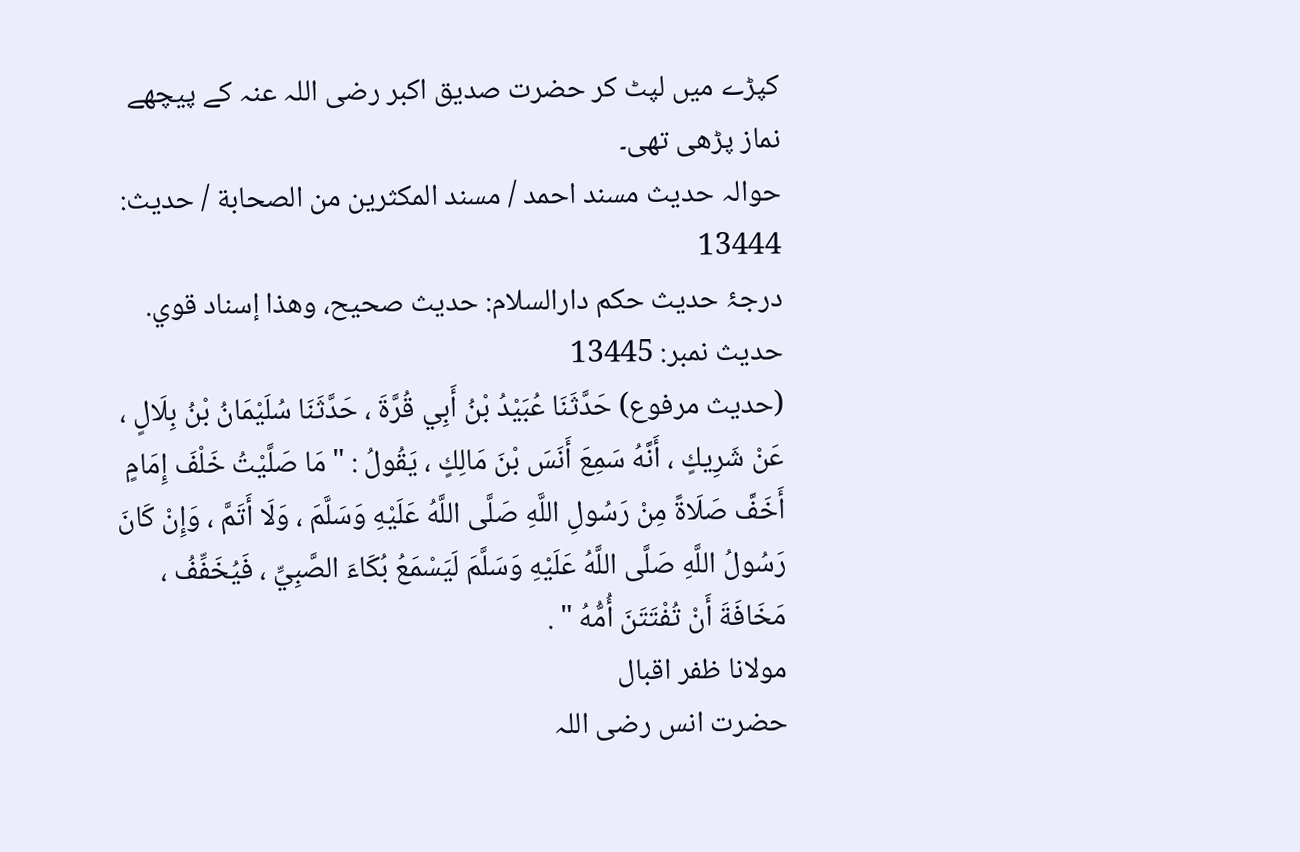کپڑے میں لپٹ کر حضرت صدیق اکبر رضی اللہ عنہ کے پیچھے نماز پڑھی تھی۔
حوالہ حدیث مسند احمد / مسند المكثرين من الصحابة / حدیث: 13444
درجۂ حدیث حکم دارالسلام: حديث صحيح، وهذا إسناد قوي.
حدیث نمبر: 13445
(حديث مرفوع) حَدَّثَنَا عُبَيْدُ بْنُ أَبِي قُرَّةَ ، حَدَّثَنَا سُلَيْمَانُ بْنُ بِلَالٍ ، عَنْ شَرِيكٍ ، أَنَّهُ سَمِعَ أَنَسَ بْنَ مَالِكٍ ، يَقُولُ : " مَا صَلَّيْتُ خَلْفَ إِمَامٍ أَخَفَّ صَلَاةً مِنْ رَسُولِ اللَّهِ صَلَّى اللَّهُ عَلَيْهِ وَسَلَّمَ ، وَلَا أَتَمَّ ، وَإِنْ كَانَ رَسُولُ اللَّهِ صَلَّى اللَّهُ عَلَيْهِ وَسَلَّمَ لَيَسْمَعُ بُكَاءَ الصَّبِيِّ ، فَيُخَفِّفُ ، مَخَافَةَ أَنْ تُفْتَتَنَ أُمُّهُ " .
مولانا ظفر اقبال
حضرت انس رضی اللہ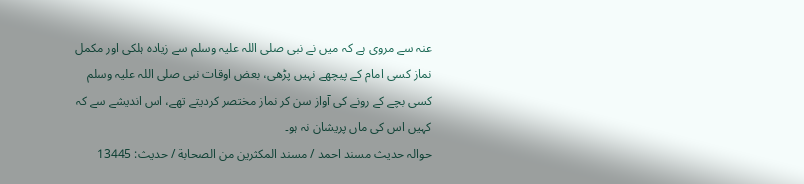عنہ سے مروی ہے کہ میں نے نبی صلی اللہ علیہ وسلم سے زیادہ ہلکی اور مکمل نماز کسی امام کے پیچھے نہیں پڑھی، بعض اوقات نبی صلی اللہ علیہ وسلم کسی بچے کے رونے کی آواز سن کر نماز مختصر کردیتے تھے، اس اندیشے سے کہ کہیں اس کی ماں پریشان نہ ہو۔
حوالہ حدیث مسند احمد / مسند المكثرين من الصحابة / حدیث: 13445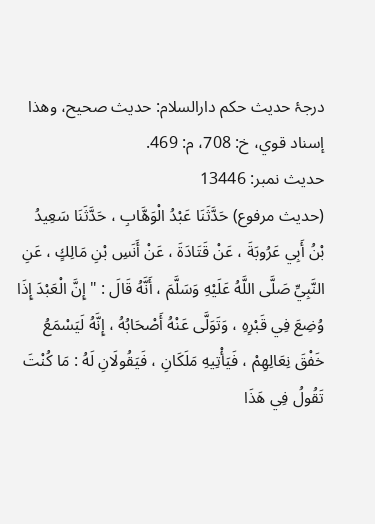درجۂ حدیث حکم دارالسلام: حديث صحيح، وهذا إسناد قوي، خ: 708، م: 469.
حدیث نمبر: 13446
(حديث مرفوع) حَدَّثَنَا عَبْدُ الْوَهَّابِ ، حَدَّثَنَا سَعِيدُ بْنُ أَبِي عَرُوبَةَ ، عَنْ قَتَادَةَ ، عَنْ أَنَسِ بْنِ مَالِكٍ ، عَنِ النَّبِيِّ صَلَّى اللَّهُ عَلَيْهِ وَسَلَّمَ ، أَنَّهُ قَالَ : " إِنَّ الْعَبْدَ إِذَا وُضِعَ فِي قَبْرِهِ ، وَتَوَلَّى عَنْهُ أَصْحَابُهُ ، إِنَّهُ لَيَسْمَعُ خَفْقَ نِعَالِهِمْ ، فَيَأْتِيهِ مَلَكَانِ ، فَيَقُولَانِ لَهُ : مَا كُنْتَ تَقُولُ فِي هَذَا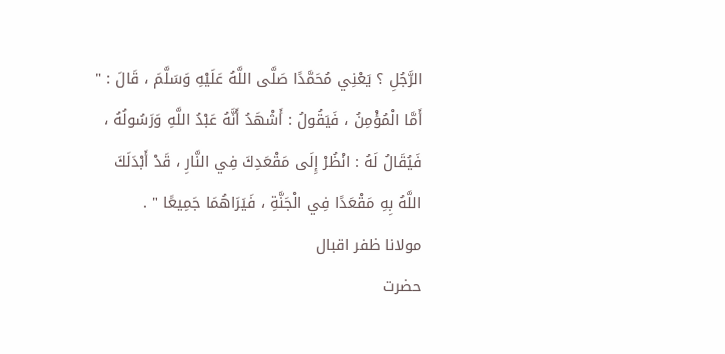الرَّجُلِ ؟ يَعْنِي مُحَمَّدًا صَلَّى اللَّهُ عَلَيْهِ وَسَلَّمَ ، قَالَ : " أَمَّا الْمُؤْمِنُ ، فَيَقُولُ : أَشْهَدُ أَنَّهُ عَبْدُ اللَّهِ وَرَسُولُهُ ، فَيُقَالُ لَهُ : انْظُرْ إِلَى مَقْعَدِكَ فِي النَّارِ ، قَدْ أَبْدَلَكَ اللَّهُ بِهِ مَقْعَدًا فِي الْجَنَّةِ ، فَيَرَاهُمَا جَمِيعًا " .
مولانا ظفر اقبال
حضرت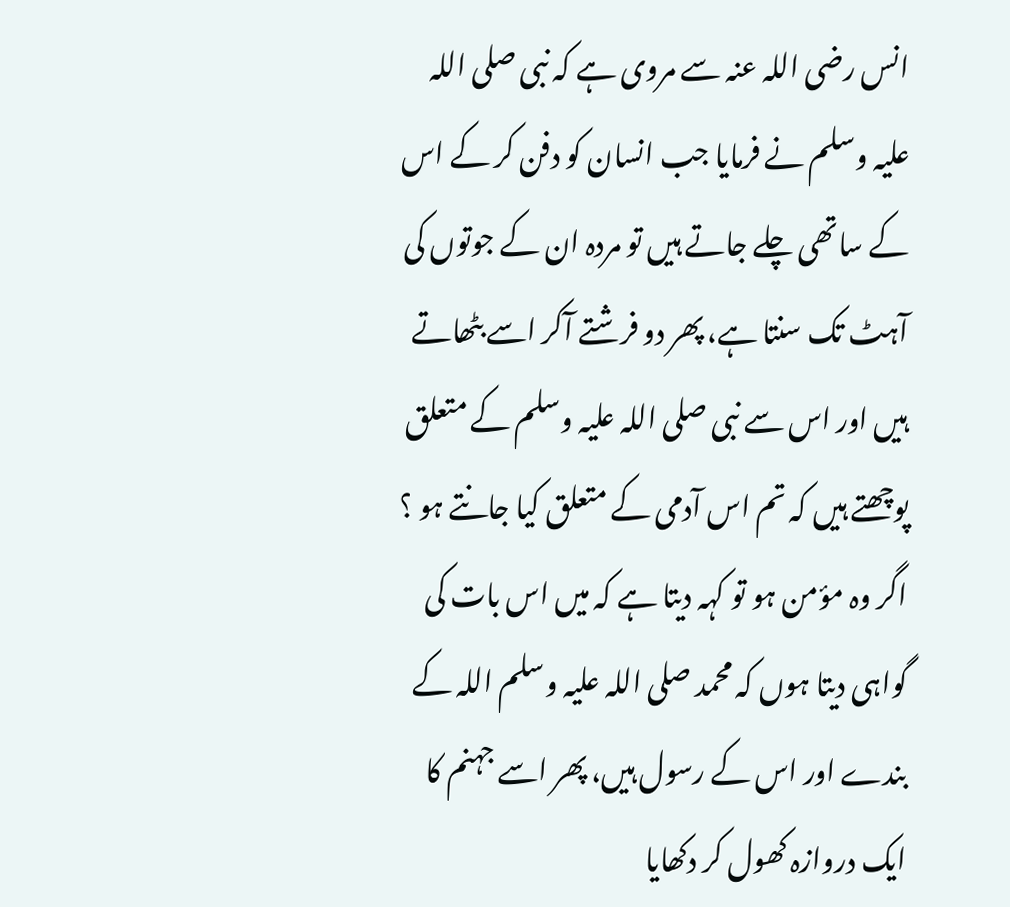انس رضی اللہ عنہ سے مروی ہے کہ نبی صلی اللہ علیہ وسلم نے فرمایا جب انسان کو دفن کر کے اس کے ساتھی چلے جاتے ہیں تو مردہ ان کے جوتوں کی آہٹ تک سنتا ہے، پھر دو فرشتے آکر اسے بٹھاتے ہیں اور اس سے نبی صلی اللہ علیہ وسلم کے متعلق پوچھتے ہیں کہ تم اس آدمی کے متعلق کیا جانتے ہو ؟ اگر وہ مؤمن ہو تو کہہ دیتا ہے کہ میں اس بات کی گواہی دیتا ہوں کہ محمد صلی اللہ علیہ وسلم اللہ کے بندے اور اس کے رسول ہیں، پھر اسے جہنم کا ایک دروازہ کھول کر دکھایا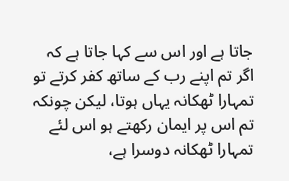جاتا ہے اور اس سے کہا جاتا ہے کہ اگر تم اپنے رب کے ساتھ کفر کرتے تو تمہارا ٹھکانہ یہاں ہوتا، لیکن چونکہ تم اس پر ایمان رکھتے ہو اس لئے تمہارا ٹھکانہ دوسرا ہے،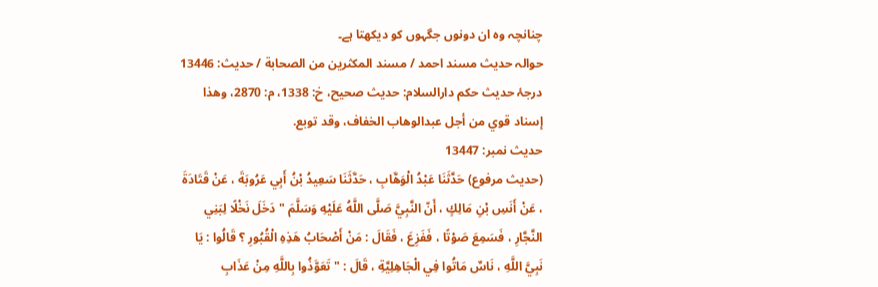چنانچہ وہ ان دونوں جگہوں کو دیکھتا ہے۔
حوالہ حدیث مسند احمد / مسند المكثرين من الصحابة / حدیث: 13446
درجۂ حدیث حکم دارالسلام: حديث صحيح، خ: 1338، م: 2870، وهذا إسناد قوي من أجل عبدالوهاب الخفاف، وقد توبع.
حدیث نمبر: 13447
(حديث مرفوع) حَدَّثَنَا عَبْدُ الْوَهَّابِ ، حَدَّثَنَا سَعِيدُ بْنُ أَبِي عَرُوبَةَ ، عَنْ قَتَادَةَ ، عَنْ أَنَسِ بْنِ مَالِكٍ ، أَنّ النَّبِيَّ صَلَّى اللَّهُ عَلَيْهِ وَسَلَّمَ " دَخَلَ نَخْلًا لِبَنِي النَّجَّارِ ، فَسَمِعَ صَوْتًا ، فَفَزِعَ ، فَقَالَ : مَنْ أَصْحَابُ هَذِهِ الْقُبُورِ ؟ قَالُوا : يَا نَبِيَّ اللَّهِ ، نَاسٌ مَاتُوا فِي الْجَاهِلِيَّةِ ، قَالَ : " تَعَوَّذُوا بِاللَّهِ مِنْ عَذَابِ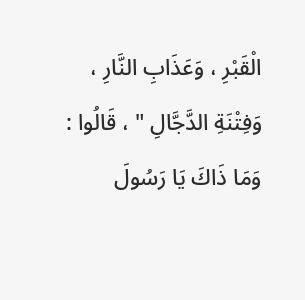الْقَبْرِ ، وَعَذَابِ النَّارِ ، وَفِتْنَةِ الدَّجَّالِ " ، قَالُوا : وَمَا ذَاكَ يَا رَسُولَ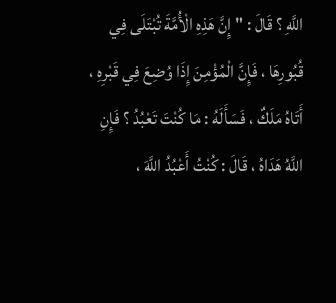اللَّهِ ؟ قَالَ : " إِنَّ هَذِهِ الْأُمَّةَ تُبْتَلَى فِي قُبُورِهَا ، فَإِنَّ الْمُؤْمِنَ إِذَا وُضِعَ فِي قَبْرِهِ ، أَتَاهُ مَلَكٌ ، فَسَأَلَهُ : مَا كُنْتَ تَعْبُدُ ؟ فَإِنِ اللَّهُ هَدَاهُ ، قَالَ : كُنْتُ أَعْبُدُ اللَّهَ ،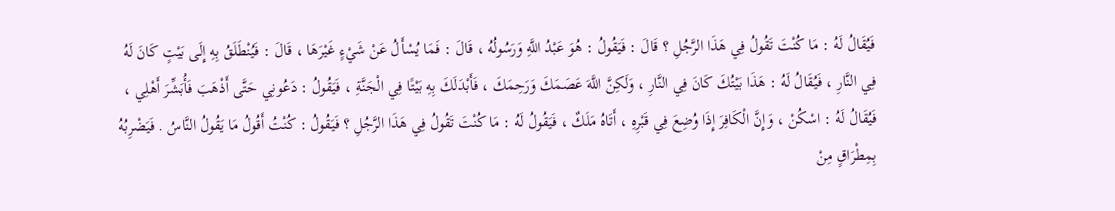فَيُقَالُ لَهُ : مَا كُنْتَ تَقُولُ فِي هَذَا الرَّجُلِ ؟ قَالَ : فَيَقُولُ : هُوَ عَبْدُ اللَّهِ وَرَسُولُهُ ، قَالَ : فَمَا يُسْأَلُ عَنْ شَيْءٍ غَيْرَهَا ، قَالَ : فَيُنْطَلَقُ بِهِ إِلَى بَيْتٍ كَانَ لَهُ فِي النَّارِ ، فَيُقَالُ لَهُ : هَذَا بَيْتُكَ كَانَ فِي النَّارِ ، وَلَكِنَّ اللَّهَ عَصَمَكَ وَرَحِمَكَ ، فَأَبْدَلَكَ بِهِ بَيْتًا فِي الْجَنَّةِ ، فَيَقُولُ : دَعُونِي حَتَّى أَذْهَبَ فَأُبَشِّرَ أَهْلِي ، فَيُقَالُ لَهُ : اسْكُنْ ، وَإِنَّ الْكَافِرَ إِذَا وُضِعَ فِي قَبْرِهِ ، أَتَاهُ مَلَكٌ ، فَيَقُولُ لَهُ : مَا كُنْتَ تَقُولُ فِي هَذَا الرَّجُلِ ؟ فَيَقُولُ : كُنْتُ أَقُولُ مَا يَقُولُ النَّاسُ . فَيَضْرِبُهُ بِمِطْرَاقٍ مِنْ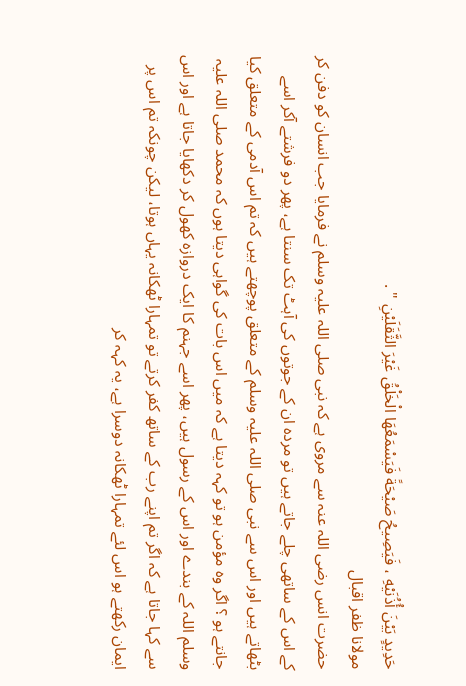حَدِيدٍ بَيْنَ أُذُنَيْهِ ، فَيَصِيحُ صَيْحَةً فَيَسْمَعُهَا الْخَلْقُ غَيْرَ الثَّقَلَيْنِ " .
مولانا ظفر اقبال
حضرت انس رضی اللہ عنہ سے مروی ہے کہ نبی صلی اللہ علیہ وسلم نے فرمایا جب انسان کو دفن کر کے اس کے ساتھی چلے جاتے ہیں تو مردہ ان کے جوتوں کی آہٹ تک سنتا ہے، پھر دو فرشتے آکر اسے بٹھاتے ہیں اور اس سے نبی صلی اللہ علیہ وسلم کے متعلق پوچھتے ہیں کہ تم اس آدمی کے متعلق کیا جانتے ہو ؟ اگر وہ مؤمن ہو تو کہہ دیتا ہے کہ میں اس بات کی گواہی دیتا ہوں کہ محمد صلی اللہ علیہ وسلم اللہ کے بندے اور اس کے رسول ہیں، پھر اسے جہنم کا ایک دروازہ کھول کر دکھایا جاتا ہے اور اس سے کہا جاتا ہے کہ اگر تم اپنے رب کے ساتھ کفر کرتے تو تمہارا ٹھکانہ یہاں ہوتا، لیکن چونکہ تم اس پر ایمان رکھتے ہو اس لئے تمہارا ٹھکانہ دوسرا ہے، یہ کہہ کر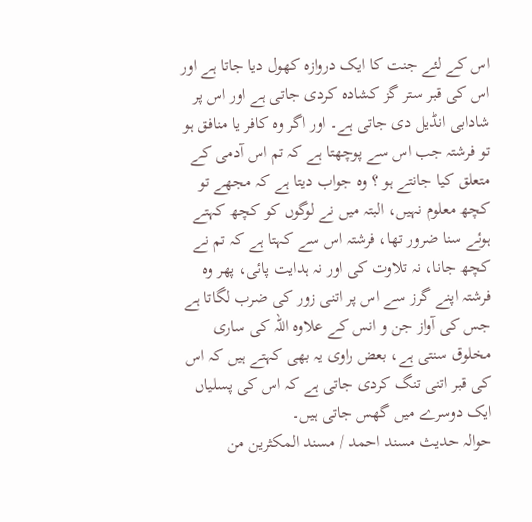اس کے لئے جنت کا ایک دروازہ کھول دیا جاتا ہے اور اس کی قبر ستر گز کشادہ کردی جاتی ہے اور اس پر شادابی انڈیل دی جاتی ہے۔ اور اگر وہ کافر یا منافق ہو تو فرشتہ جب اس سے پوچھتا ہے کہ تم اس آدمی کے متعلق کیا جانتے ہو ؟ وہ جواب دیتا ہے کہ مجھے تو کچھ معلوم نہیں، البتہ میں نے لوگوں کو کچھ کہتے ہوئے سنا ضرور تھا، فرشتہ اس سے کہتا ہے کہ تم نے کچھ جانا، نہ تلاوت کی اور نہ ہدایت پائی، پھر وہ فرشتہ اپنے گرز سے اس پر اتنی زور کی ضرب لگاتا ہے جس کی آواز جن و انس کے علاوہ اللہ کی ساری مخلوق سنتی ہے، بعض راوی یہ بھی کہتے ہیں کہ اس کی قبر اتنی تنگ کردی جاتی ہے کہ اس کی پسلیاں ایک دوسرے میں گھس جاتی ہیں۔
حوالہ حدیث مسند احمد / مسند المكثرين من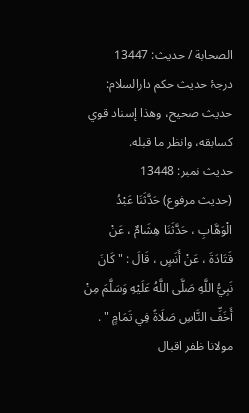الصحابة / حدیث: 13447
درجۂ حدیث حکم دارالسلام: حديث صحيح، وهذا إسناد قوي كسابقه، وانظر ما قبله.
حدیث نمبر: 13448
(حديث مرفوع) حَدَّثَنَا عَبْدُ الْوَهَّابِ ، حَدَّثَنَا هِشَامٌ ، عَنْ قَتَادَةَ ، عَنْ أَنَسٍ ، قَالَ : " كَانَ نَبِيُّ اللَّهِ صَلَّى اللَّهُ عَلَيْهِ وَسَلَّمَ مِنْ أَخَفِّ النَّاسِ صَلَاةً فِي تَمَامٍ " .
مولانا ظفر اقبال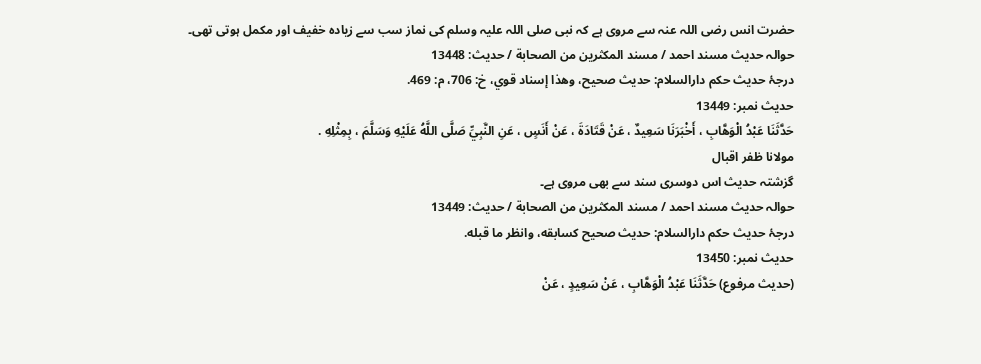حضرت انس رضی اللہ عنہ سے مروی ہے کہ نبی صلی اللہ علیہ وسلم کی نماز سب سے زیادہ خفیف اور مکمل ہوتی تھی۔
حوالہ حدیث مسند احمد / مسند المكثرين من الصحابة / حدیث: 13448
درجۂ حدیث حکم دارالسلام: حديث صحيح، وهذا إسناد قوي، خ: 706، م: 469.
حدیث نمبر: 13449
حَدَّثَنَا عَبْدُ الْوَهَّابِ ، أَخْبَرَنَا سَعِيدٌ ، عَنْ قَتَادَةَ ، عَنْ أَنَسٍ ، عَنِ النَّبِيِّ صَلَّى اللَّهُ عَلَيْهِ وَسَلَّمَ ، بِمِثْلِهِ .
مولانا ظفر اقبال
گزشتہ حدیث اس دوسری سند سے بھی مروی ہے۔
حوالہ حدیث مسند احمد / مسند المكثرين من الصحابة / حدیث: 13449
درجۂ حدیث حکم دارالسلام: حديث صحيح كسابقه، وانظر ما قبله.
حدیث نمبر: 13450
(حديث مرفوع) حَدَّثَنَا عَبْدُ الْوَهَّابِ ، عَنْ سَعِيدٍ ، عَنْ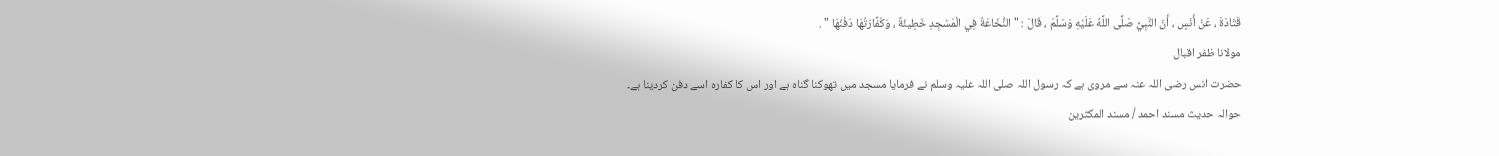قَتَادَةَ ، عَنْ أَنَسٍ ، أَنّ النَّبِيَّ صَلَّى اللَّهُ عَلَيْهِ وَسَلَّمَ ، قَالَ : " النُّخَاعَةُ فِي الْمَسْجِدِ خَطِيئَةٌ ، وَكَفَّارَتُهَا دَفْنُهَا " .
مولانا ظفر اقبال
حضرت انس رضی اللہ عنہ سے مروی ہے کہ رسول اللہ صلی اللہ علیہ وسلم نے فرمایا مسجد میں تھوکنا گناہ ہے اور اس کا کفارہ اسے دفن کردینا ہے۔
حوالہ حدیث مسند احمد / مسند المكثرين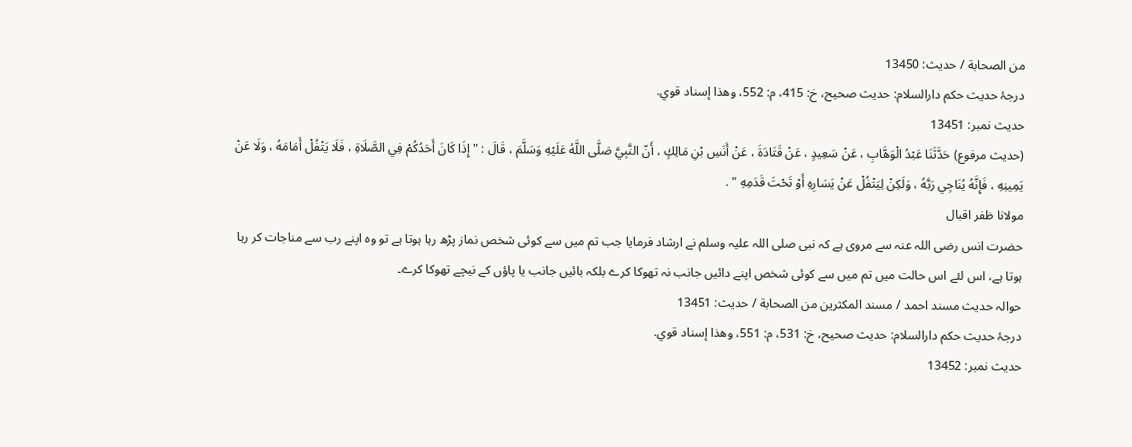من الصحابة / حدیث: 13450
درجۂ حدیث حکم دارالسلام: حديث صحيح، خ: 415، م: 552، وهذا إسناد قوي.
حدیث نمبر: 13451
(حديث مرفوع) حَدَّثَنَا عَبْدُ الْوَهَّابِ ، عَنْ سَعِيدٍ ، عَنْ قَتَادَةَ ، عَنْ أَنَسِ بْنِ مَالِكٍ ، أَنّ النَّبِيَّ صَلَّى اللَّهُ عَلَيْهِ وَسَلَّمَ ، قَالَ : " إِذَا كَانَ أَحَدُكُمْ فِي الصَّلَاةِ ، فَلَا يَتْفُلْ أَمَامَهُ ، وَلَا عَنْ يَمِينِهِ ، فَإِنَّهُ يُنَاجِي رَبَّهُ ، وَلَكِنْ لِيَتْفُلْ عَنْ يَسَارِهِ أَوْ تَحْتَ قَدَمِهِ " .
مولانا ظفر اقبال
حضرت انس رضی اللہ عنہ سے مروی ہے کہ نبی صلی اللہ علیہ وسلم نے ارشاد فرمایا جب تم میں سے کوئی شخص نماز پڑھ رہا ہوتا ہے تو وہ اپنے رب سے مناجات کر رہا ہوتا ہے، اس لئے اس حالت میں تم میں سے کوئی شخص اپنے دائیں جانب نہ تھوکا کرے بلکہ بائیں جانب یا پاؤں کے نیچے تھوکا کرے۔
حوالہ حدیث مسند احمد / مسند المكثرين من الصحابة / حدیث: 13451
درجۂ حدیث حکم دارالسلام: حديث صحيح، خ: 531، م: 551، وهذا إسناد قوي.
حدیث نمبر: 13452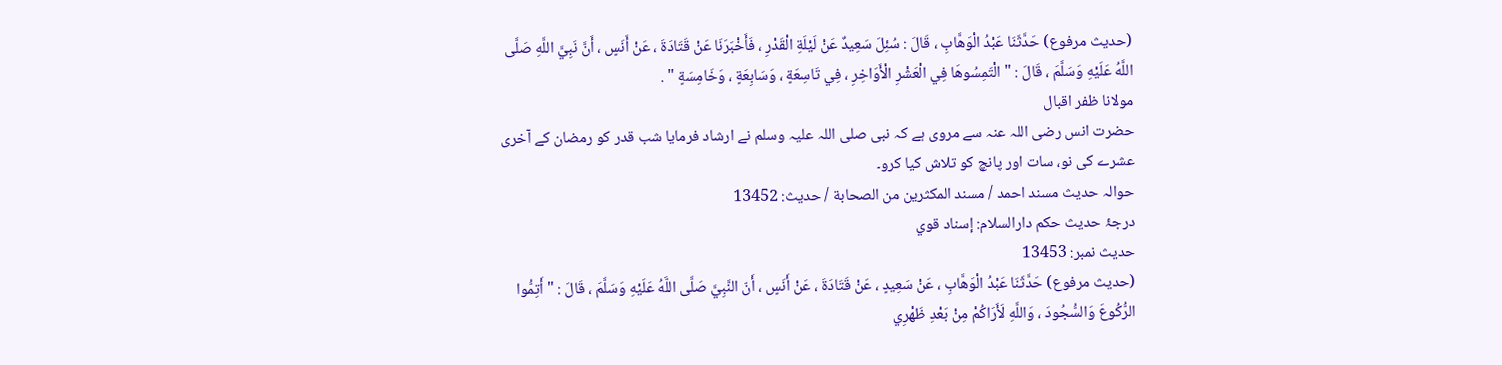(حديث مرفوع) حَدَّثَنَا عَبْدُ الْوَهَّابِ ، قَالَ : سُئِلَ سَعِيدٌ عَنْ لَيْلَةِ الْقَدْرِ ، فَأَخْبَرَنَا عَنْ قَتَادَةَ ، عَنْ أَنَسٍ ، أَنَّ نَبِيَّ اللَّهِ صَلَّى اللَّهُ عَلَيْهِ وَسَلَّمَ ، قَالَ : " الْتَمِسُوهَا فِي الْعَشْرِ الْأَوَاخِرِ ، فِي تَاسِعَةٍ ، وَسَابِعَةٍ ، وَخَامِسَةٍ " .
مولانا ظفر اقبال
حضرت انس رضی اللہ عنہ سے مروی ہے کہ نبی صلی اللہ علیہ وسلم نے ارشاد فرمایا شب قدر کو رمضان کے آخری عشرے کی نو، سات اور پانچ کو تلاش کیا کرو۔
حوالہ حدیث مسند احمد / مسند المكثرين من الصحابة / حدیث: 13452
درجۂ حدیث حکم دارالسلام: إسناد قوي
حدیث نمبر: 13453
(حديث مرفوع) حَدَّثَنَا عَبْدُ الْوَهَّابِ ، عَنْ سَعِيدٍ ، عَنْ قَتَادَةَ ، عَنْ أَنَسٍ ، أَنّ النَّبِيَّ صَلَّى اللَّهُ عَلَيْهِ وَسَلَّمَ ، قَالَ : " أَتِمُّوا الرُّكُوعَ وَالسُّجُودَ ، وَاللَّهِ لَأَرَاكُمْ مِنْ بَعْدِ ظَهْرِي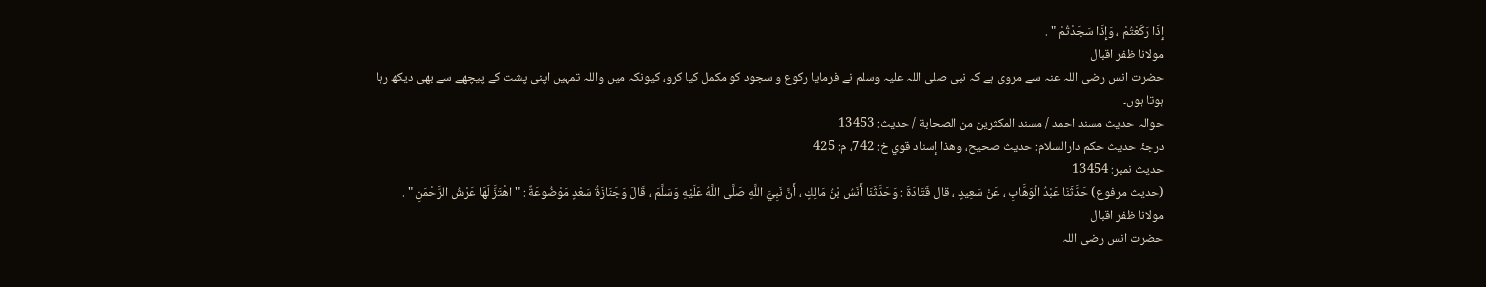إِذَا رَكَعْتُمْ ، وَإِذَا سَجَدْتُمْ " .
مولانا ظفر اقبال
حضرت انس رضی اللہ عنہ سے مروی ہے کہ نبی صلی اللہ علیہ وسلم نے فرمایا رکوع و سجود کو مکمل کیا کرو، کیونکہ میں واللہ تمہیں اپنی پشت کے پیچھے سے بھی دیکھ رہا ہوتا ہوں۔
حوالہ حدیث مسند احمد / مسند المكثرين من الصحابة / حدیث: 13453
درجۂ حدیث حکم دارالسلام: حديث صحيح، وهذا إسناد قوي خ: 742، م: 425
حدیث نمبر: 13454
(حديث مرفوع) حَدَّثَنَا عَبْدُ الْوَهَّابِ ، عَنْ سَعِيدٍ ، قال قَتَادَةَ : وَحَدَّثَنَا أَنَسُ بْنُ مَالِكٍ ، أَنَّ نَبِيَّ اللَّهِ صَلَّى اللَّهُ عَلَيْهِ وَسَلَّمَ ، قَالَ وَجَنَازَةُ سَعْدٍ مَوْضُوعَةٌ : " اهْتَزَّ لَهَا عَرْشُ الرَّحْمَنِ " .
مولانا ظفر اقبال
حضرت انس رضی اللہ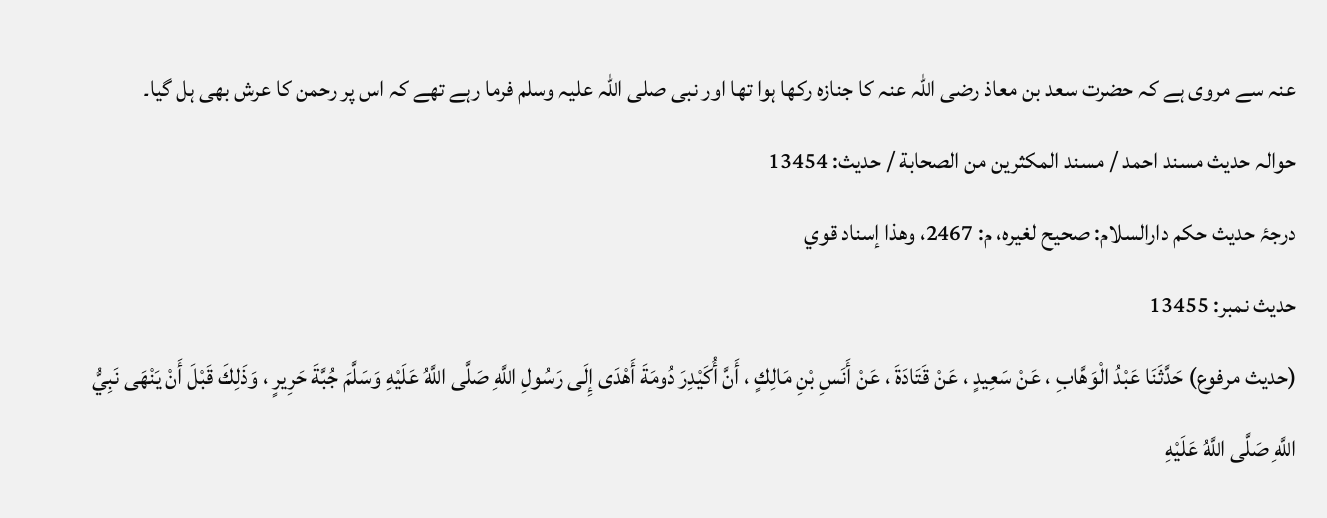عنہ سے مروی ہے کہ حضرت سعد بن معاذ رضی اللہ عنہ کا جنازہ رکھا ہوا تھا اور نبی صلی اللہ علیہ وسلم فرما رہے تھے کہ اس پر رحمن کا عرش بھی ہل گیا۔
حوالہ حدیث مسند احمد / مسند المكثرين من الصحابة / حدیث: 13454
درجۂ حدیث حکم دارالسلام: صحيح لغيره، م: 2467، وهذا إسناد قوي
حدیث نمبر: 13455
(حديث مرفوع) حَدَّثَنَا عَبْدُ الْوَهَّابِ ، عَنْ سَعِيدٍ ، عَنْ قَتَادَةَ ، عَنْ أَنَسِ بْنِ مَالِكٍ ، أَنَّ أُكَيْدِرَ دُومَةَ أَهْدَى إِلَى رَسُولِ اللَّهِ صَلَّى اللَّهُ عَلَيْهِ وَسَلَّمَ جُبَّةَ حَرِيرٍ ، وَذَلِكَ قَبْلَ أَنْ يَنْهَى نَبِيُّ اللَّهِ صَلَّى اللَّهُ عَلَيْهِ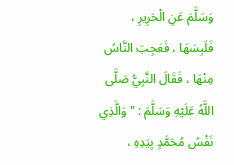وَسَلَّمَ عَنِ الْحَرِيرِ ، فَلَبِسَهَا ، فَعَجِبَ النَّاسُ مِنْهَا ، فَقَالَ النَّبِيُّ صَلَّى اللَّهُ عَلَيْهِ وَسَلَّمَ : " وَالَّذِي نَفْسُ مُحَمَّدٍ بِيَدِهِ ،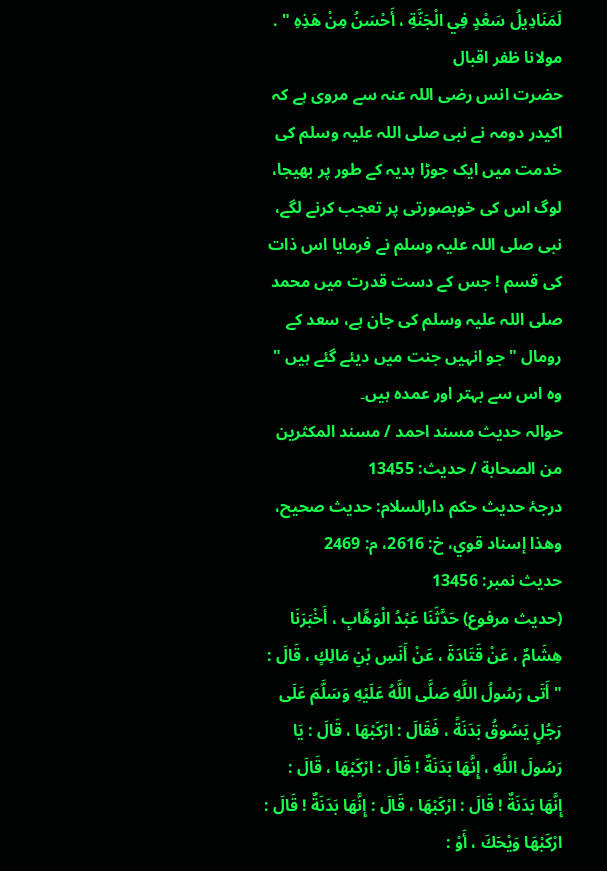لَمَنَادِيلُ سَعْدٍ فِي الْجَنَّةِ ، أَحْسَنُ مِنْ هَذِهِ " .
مولانا ظفر اقبال
حضرت انس رضی اللہ عنہ سے مروی ہے کہ اکیدر دومہ نے نبی صلی اللہ علیہ وسلم کی خدمت میں ایک جوڑا ہدیہ کے طور پر بھیجا، لوگ اس کی خوبصورتی پر تعجب کرنے لگے، نبی صلی اللہ علیہ وسلم نے فرمایا اس ذات کی قسم ! جس کے دست قدرت میں محمد صلی اللہ علیہ وسلم کی جان ہے، سعد کے رومال " جو انہیں جنت میں دیئے گئے ہیں " وہ اس سے بہتر اور عمدہ ہیں۔
حوالہ حدیث مسند احمد / مسند المكثرين من الصحابة / حدیث: 13455
درجۂ حدیث حکم دارالسلام: حديث صحيح، وهذا إسناد قوي، خ: 2616، م: 2469
حدیث نمبر: 13456
(حديث مرفوع) حَدَّثَنَا عَبْدُ الْوَهَّابِ ، أَخْبَرَنَا هِشَامٌ ، عَنْ قَتَادَةَ ، عَنْ أَنَسِ بْنِ مَالِكٍ ، قَالَ : " أَتَى رَسُولُ اللَّهِ صَلَّى اللَّهُ عَلَيْهِ وَسَلَّمَ عَلَى رَجُلٍ يَسُوقُ بَدَنَةً ، فَقَالَ : ارْكَبْهَا ، قَالَ : يَا رَسُولَ اللَّهِ ، إِنَّهَا بَدَنَةٌ ! قَالَ : ارْكَبْهَا ، قَالَ : إِنَّهَا بَدَنَةٌ ! قَالَ : ارْكَبْهَا ، قَالَ : إِنَّهَا بَدَنَةٌ ! قَالَ : ارْكَبْهَا وَيْحَكَ ، أَوْ :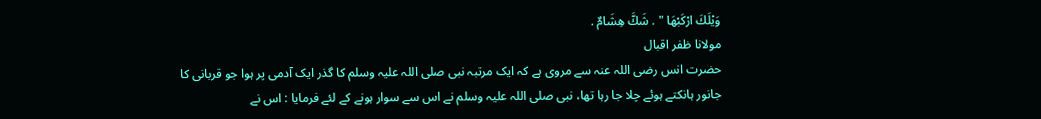وَيْلَكَ ارْكَبْهَا " . شَكَّ هِشَامٌ .
مولانا ظفر اقبال
حضرت انس رضی اللہ عنہ سے مروی ہے کہ ایک مرتبہ نبی صلی اللہ علیہ وسلم کا گذر ایک آدمی پر ہوا جو قربانی کا جانور ہانکتے ہوئے چلا جا رہا تھا، نبی صلی اللہ علیہ وسلم نے اس سے سوار ہونے کے لئے فرمایا : اس نے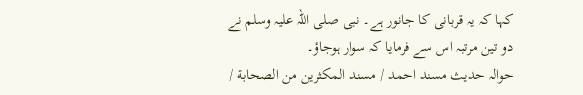کہا کہ یہ قربانی کا جانور ہے۔ نبی صلی اللہ علیہ وسلم نے دو تین مرتبہ اس سے فرمایا کہ سوار ہوجاؤ۔
حوالہ حدیث مسند احمد / مسند المكثرين من الصحابة /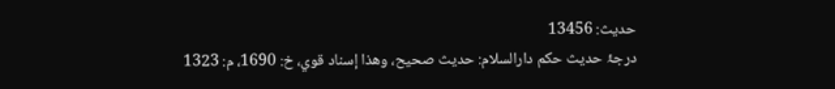حدیث: 13456
درجۂ حدیث حکم دارالسلام: حديث صحيح، وهذا إسناد قوي، خ: 1690، م: 1323